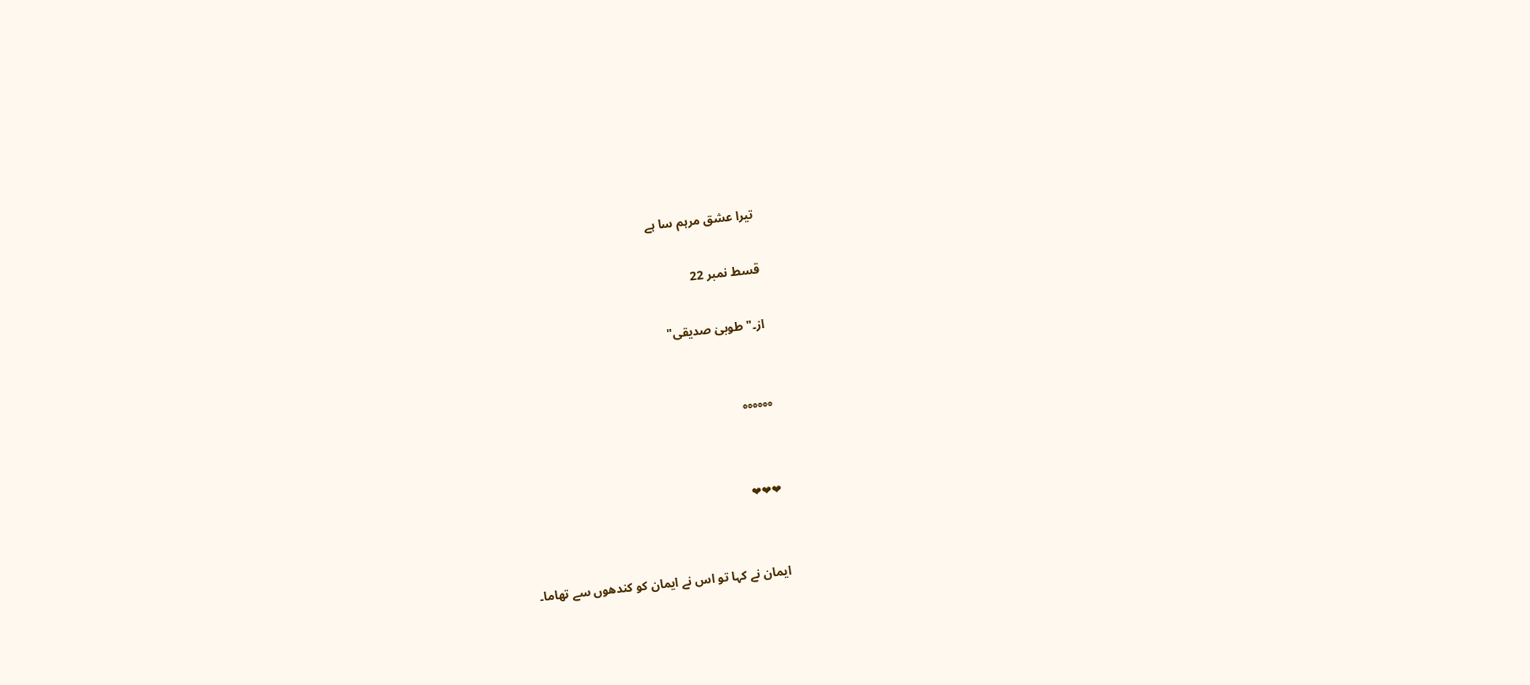تیرا عشق مرہم سا ہے

قسط نمبر 22

از۔"طوبیٰ صدیقی"


°°°°°°


❤❤❤


ایمان نے کہا تو اس نے ایمان کو کندھوں سے تھاما۔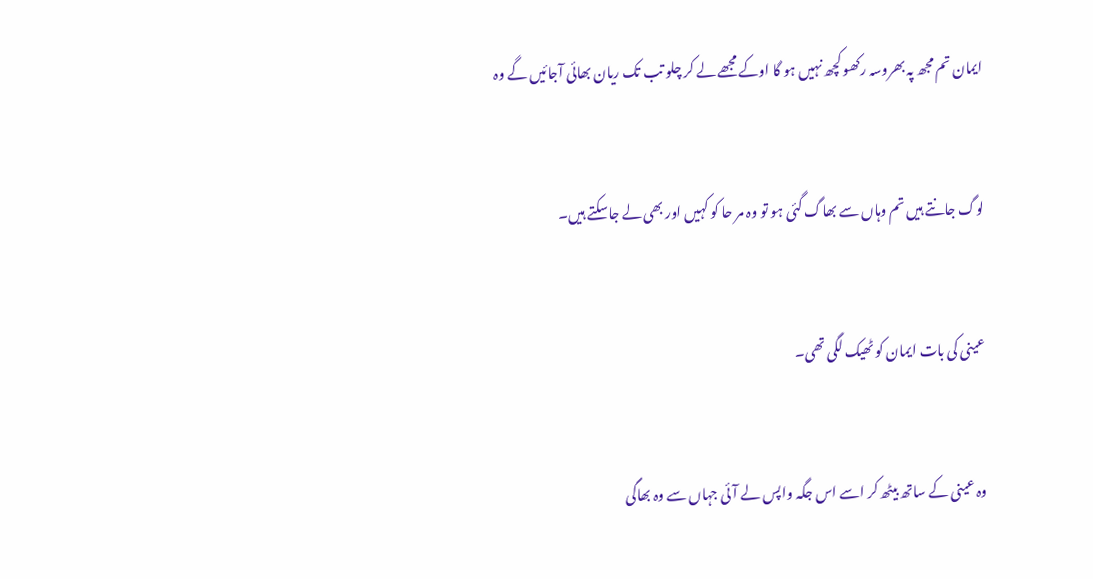ایمان تم مجھ پہ بھروسہ رکھو کچھ نہیں ہو گا اوکے مجھے لے کر چلو تب تک ریان بھائی آجائیں گے وہ


لوگ جانتے ہیں تم وہاں سے بھاگ گئی ہو تو وہ مر حا کو کہیں اور بھی لے جاسکتے ہیں۔


عینی کی بات ایمان کو ٹھیک لگی تھی۔


وہ عینی کے ساتھ بیٹھ کر اسے اس جگہ واپس لے آئی جہاں سے وہ بھاگی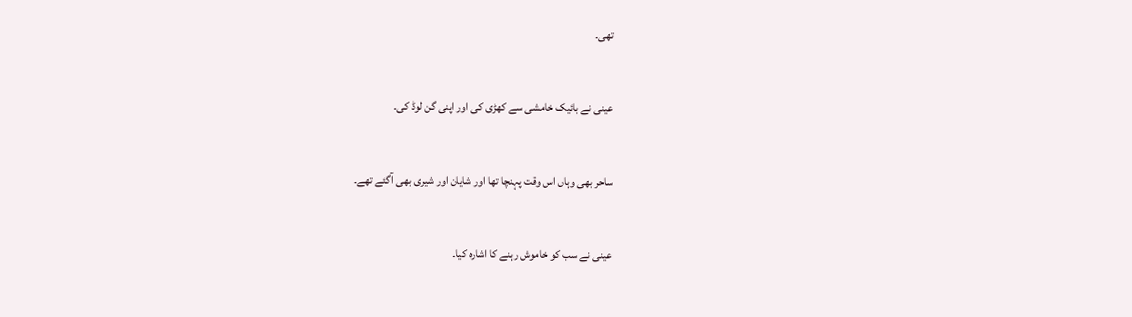تھی۔


عینی نے بائیک خامشی سے کھڑی کی اور اپنی گن لوڈ کی۔


ساحر بھی وہاں اس وقت پہنچا تھا اور شایان اور شیری بھی آگئے تھے۔


عینی نے سب کو خاموش رہنے کا اشارہ کیا۔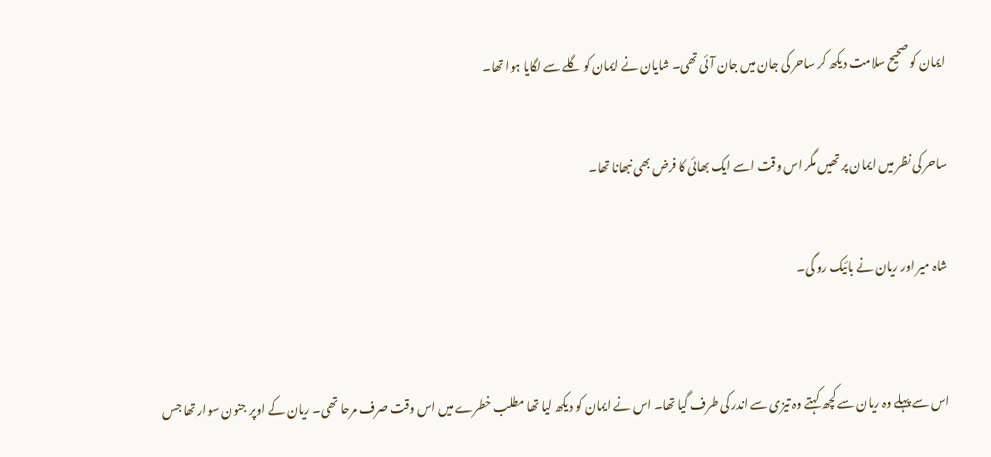ایمان کو صحیح سلامت دیکھ کر ساحر کی جان میں جان آئی تھی۔ شایان نے ایمان کو گلے سے لگایا ہوا تھا۔


ساحر کی نظر میں ایمان پر تھیں مگر اس وقت اسے ایک بھائی کا فرض بھی نبھانا تھا۔


شاہ میر اور ریان نے بائیک رو گی۔



اس سے پہلے وہ ریان سے کچھ کہتے وہ تیزی سے اندر کی طرف گیا تھا۔ اس نے ایمان کو دیکھ لیا تھا مطلب خطرے میں اس وقت صرف مرحا تھی۔ ریان کے اوپر جنون سوار تھا جس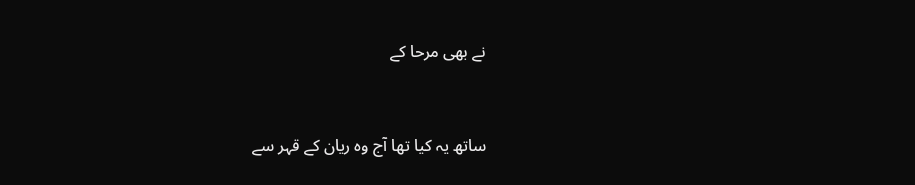نے بھی مرحا کے


ساتھ یہ کیا تھا آج وہ ریان کے قہر سے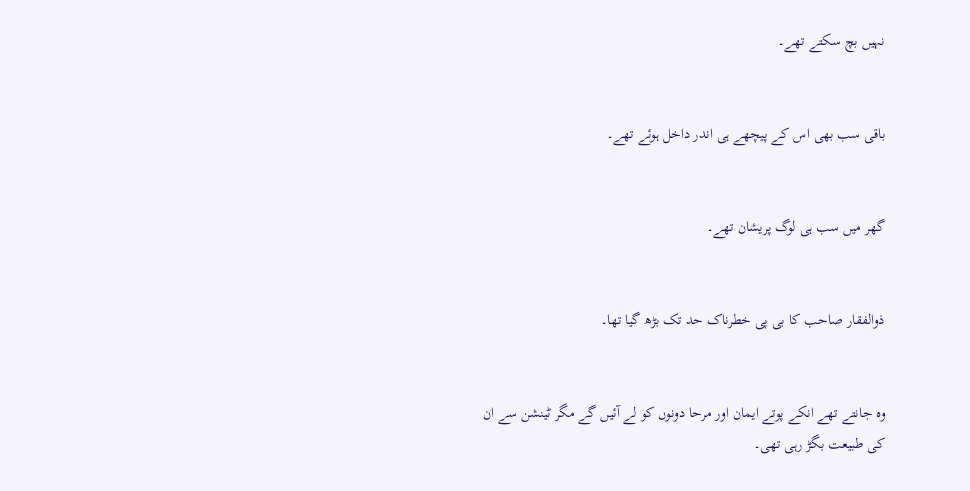نہیں بچ سکتے تھے۔


باقی سب بھی اس کے پیچھے ہی اندر داخل ہوئے تھے۔


گھر میں سب ہی لوگ پریشان تھے۔


ذوالفقار صاحب کا بی پی خطرناک حد تک بڑھ گیا تھا۔


وہ جانتے تھے انکے پوتے ایمان اور مرحا دونوں کو لے آئیں گے مگر ٹینشن سے ان کی طبیعت بگڑ رہی تھی۔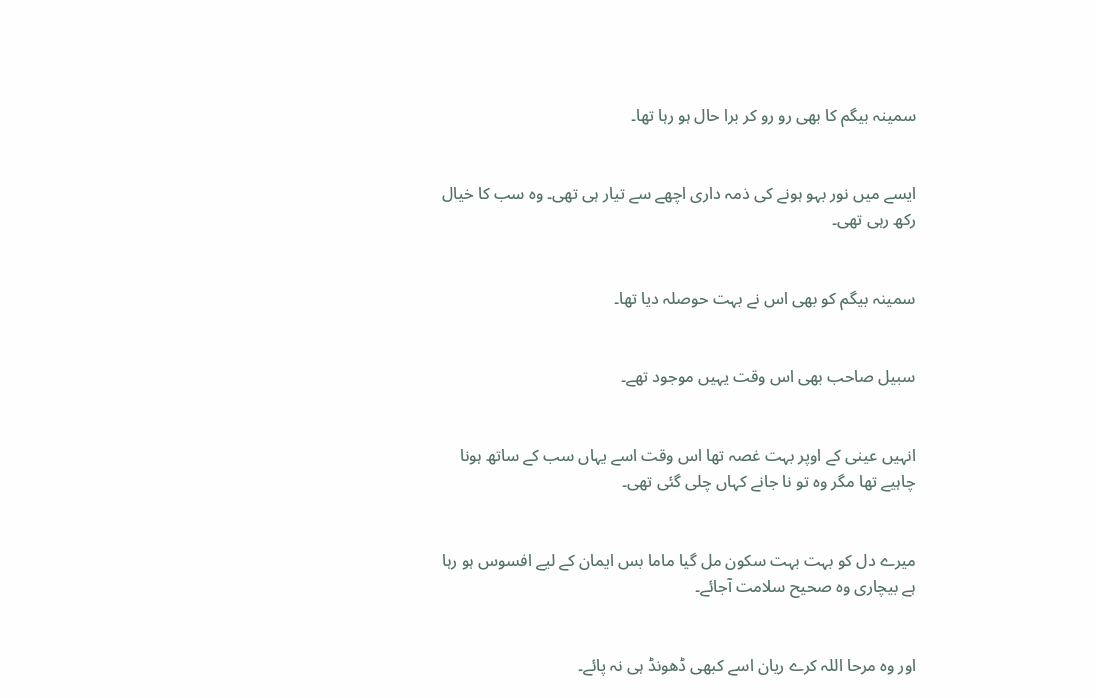سمینہ بیگم کا بھی رو رو کر برا حال ہو رہا تھا۔


ایسے میں نور بہو ہونے کی ذمہ داری اچھے سے تیار ہی تھی۔ وہ سب کا خیال رکھ رہی تھی۔


سمینہ بیگم کو بھی اس نے بہت حوصلہ دیا تھا۔


سبیل صاحب بھی اس وقت یہیں موجود تھے۔


انہیں عینی کے اوپر بہت غصہ تھا اس وقت اسے یہاں سب کے ساتھ ہونا چاہیے تھا مگر وہ تو نا جانے کہاں چلی گئی تھی۔


میرے دل کو بہت بہت سکون مل گیا ماما بس ایمان کے لیے افسوس ہو رہا ہے بیچاری وہ صحیح سلامت آجائے۔


اور وہ مرحا اللہ کرے ریان اسے کبھی ڈھونڈ ہی نہ پائے۔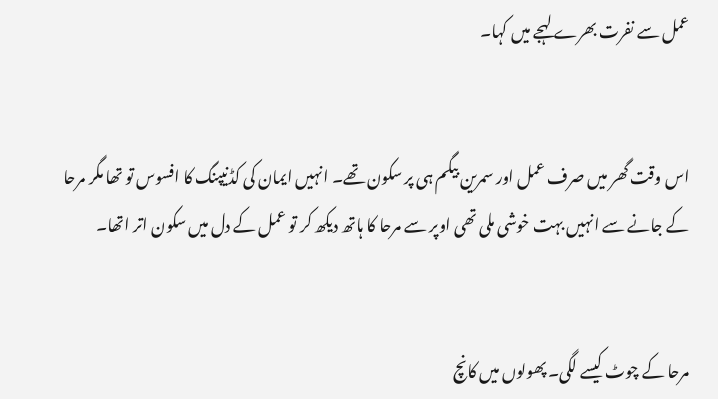عمل سے نفرت بھرے لہجے میں کہا۔


اس وقت گھر میں صرف عمل اور سمرین بیگم ہی پر سکون تھے۔ انہیں ایمان کی کڈنیپنگ کا افسوس تو تھا مگر مرحا کے جانے سے انہیں بہت خوشی ملی تھی اوپر سے مرحا کا ہاتھ دیکھ کر تو عمل کے دل میں سکون اتر اتھا۔


مرحا کے چوٹ کیسے لگی۔ پھولوں میں کانچ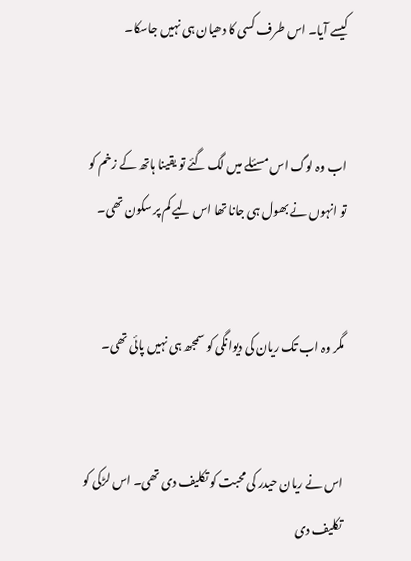کیسے آیا۔ اس طرف کسی کا دھیان ہی نہیں جاسکا۔


اب وہ لوگ اس مسئلے میں لگ گئے تو یقینا ہاتھ کے زخم کو تو انہوں نے بھول ہی جانا تھا اس لیے کم پر سکون تھی۔


مگر وہ اب تک ریان کی دیوانگی کو سمجھ ہی نہیں پائی تھی۔


اس نے ریان حیدر کی محبت کو تکلیف دی تھی۔ اس لڑکی کو تکلیف دی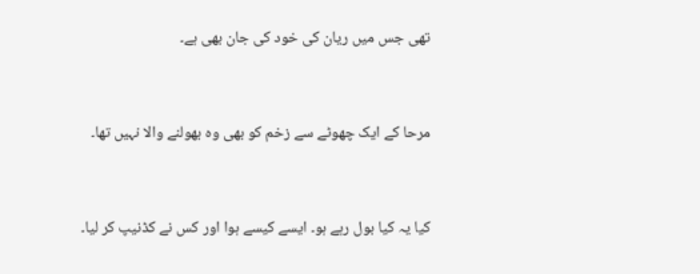تھی جس میں ریان کی خود کی جان بھی ہے۔


مرحا کے ایک چھوٹے سے زخم کو بھی وہ بھولنے والا نہیں تھا۔


کیا یہ کیا بول رہے ہو۔ ایسے کیسے ہوا اور کس نے کڈنیپ کر لیا۔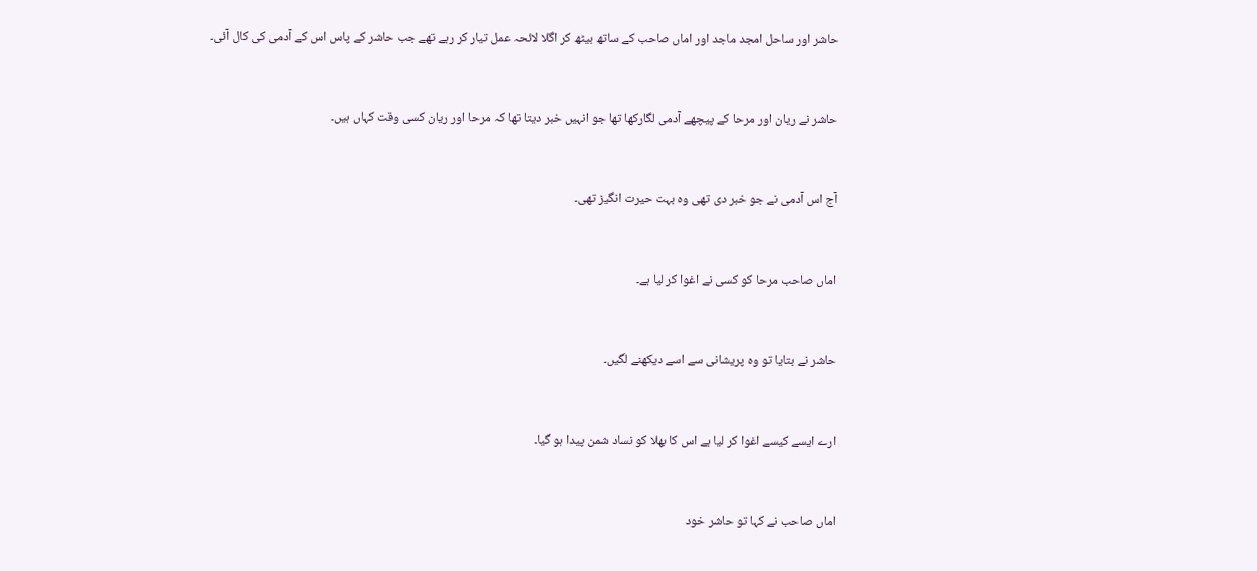حاشر اور ساحل امجد ماجد اور اماں صاحب کے ساتھ بیٹھ کر اگلا لائحہ عمل تیار کر رہے تھے جب حاشر کے پاس اس کے آدمی کی کال آئی۔


حاشر نے ریان اور مرحا کے پیچھے آدمی لگارکھا تھا جو انہیں خبر دیتا تھا کہ مرحا اور ریان کسی وقت کہاں ہیں۔


آج اس آدمی نے جو خبر دی تھی وہ بہت حیرت انگیز تھی۔


اماں صاحب مرحا کو کسی نے اغوا کر لیا ہے۔


حاشر نے بتایا تو وہ پریشانی سے اسے دیکھنے لگیں۔


ارے ایسے کیسے اغوا کر لیا ہے اس کا بھلا کو نساد شمن پیدا ہو گیا۔


اماں صاحب نے کہا تو حاشر خود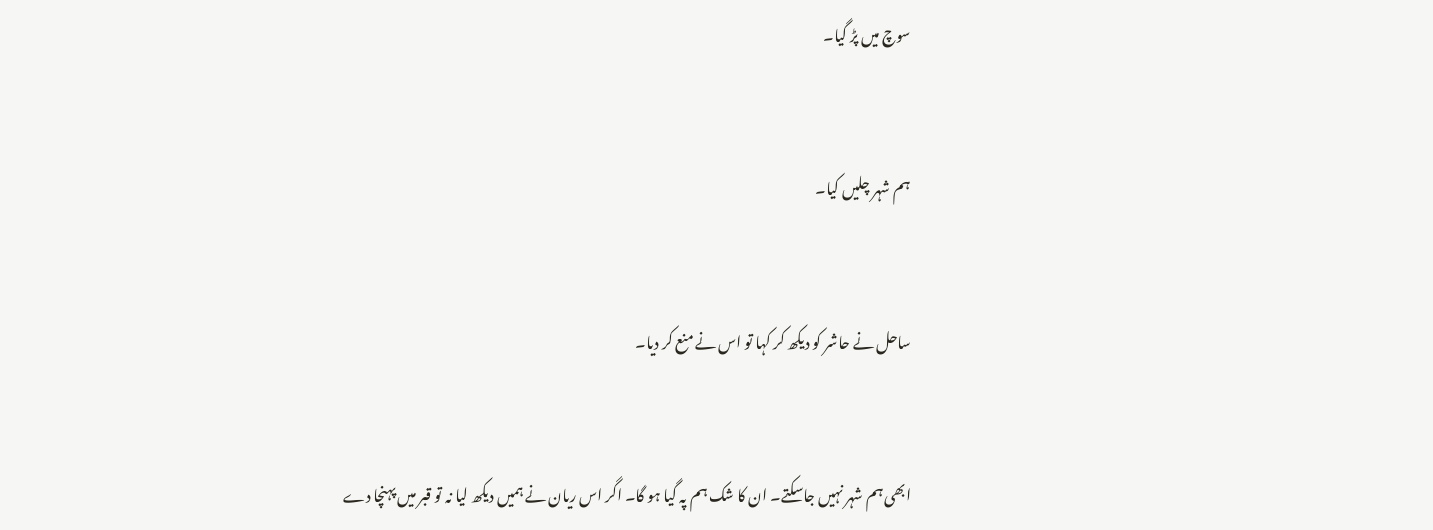سوچ میں پڑ گیا۔


ہم شہر چلیں کیا۔


ساحل نے حاشر کو دیکھ کر کہا تو اس نے منع کر دیا۔


ابھی ہم شہر نہیں جاسکتے۔ ان کا شک ہم پہ گیا ہو گا۔ اگر اس ریان نے ہمیں دیکھ لیا نہ تو قبر میں پہنچا دے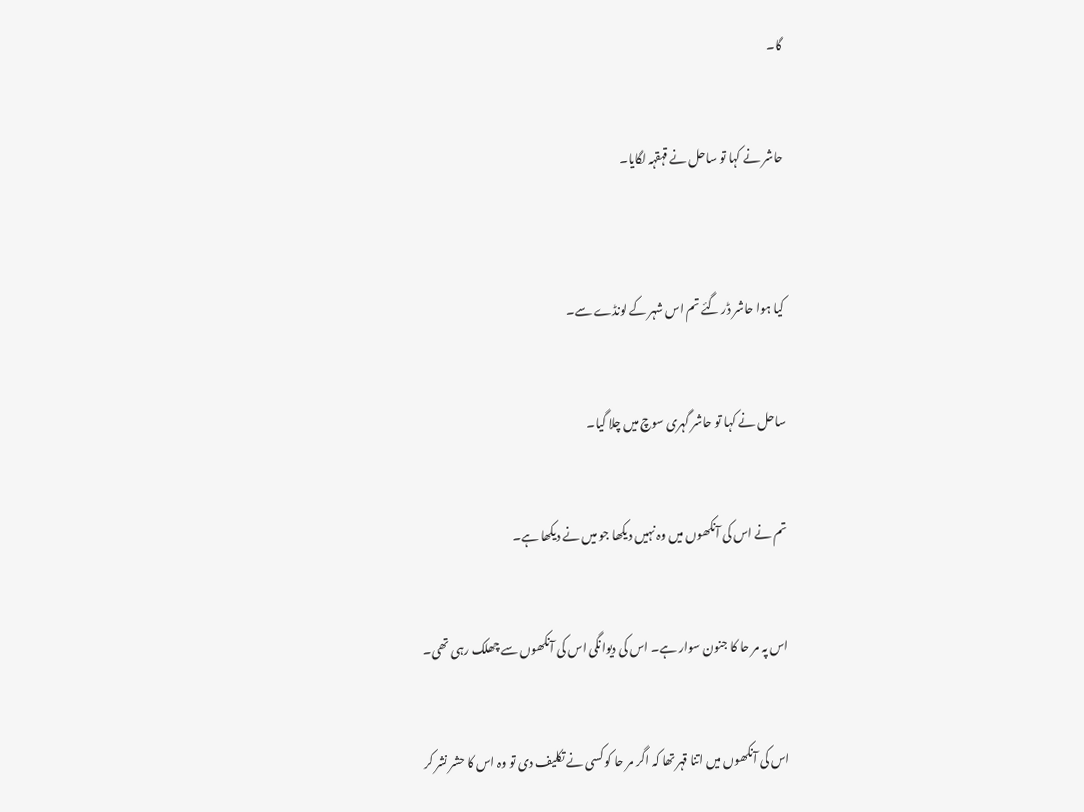گا۔


حاشر نے کہا تو ساحل نے قہقہہ لگایا۔



کیا ہوا حاشر ڈر گئے تم اس شہر کے لونڈے سے۔


ساحل نے کہا تو حاشر گہری سوچ میں چلا گیا۔


تم نے اس کی آنکھوں میں وہ نہیں دیکھا جو میں نے دیکھا ہے۔


اس پہ مر حا کا جنون سوار ہے۔ اس کی دیوانگی اس کی آنکھوں سے چھلک رہی تھی۔


اس کی آنکھوں میں اتنا قہر تھا کہ اگر مر حا کو کسی نے تکلیف دی تو وہ اس کا حشر نشر کر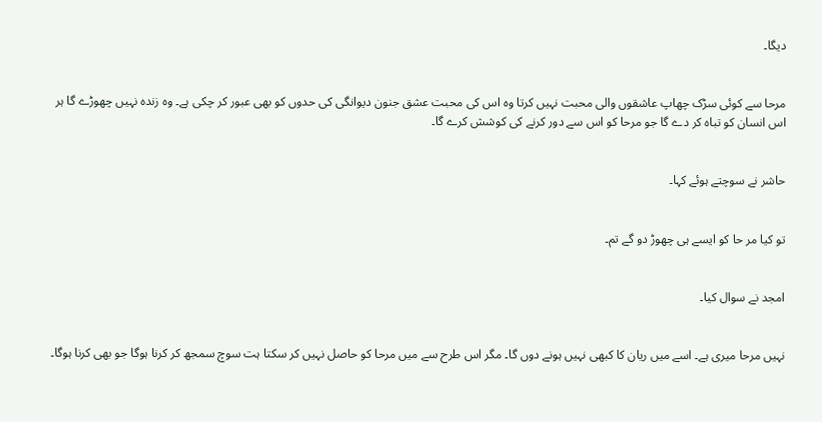دیگا۔


مرحا سے کوئی سڑک چھاپ عاشقوں والی محبت نہیں کرتا وہ اس کی محبت عشق جنون دیوانگی کی حدوں کو بھی عبور کر چکی ہے۔ وہ زندہ نہیں چھوڑے گا ہر اس انسان کو تباہ کر دے گا جو مرحا کو اس سے دور کرنے کی کوشش کرے گا۔


حاشر نے سوچتے ہوئے کہا۔


تو کیا مر حا کو ایسے ہی چھوڑ دو گے تم۔


امجد نے سوال کیا۔


نہیں مرحا میری ہے۔ اسے میں ریان کا کبھی نہیں ہونے دوں گا۔ مگر اس طرح سے میں مرحا کو حاصل نہیں کر سکتا ہت سوچ سمجھ کر کرنا ہوگا جو بھی کرنا ہوگا۔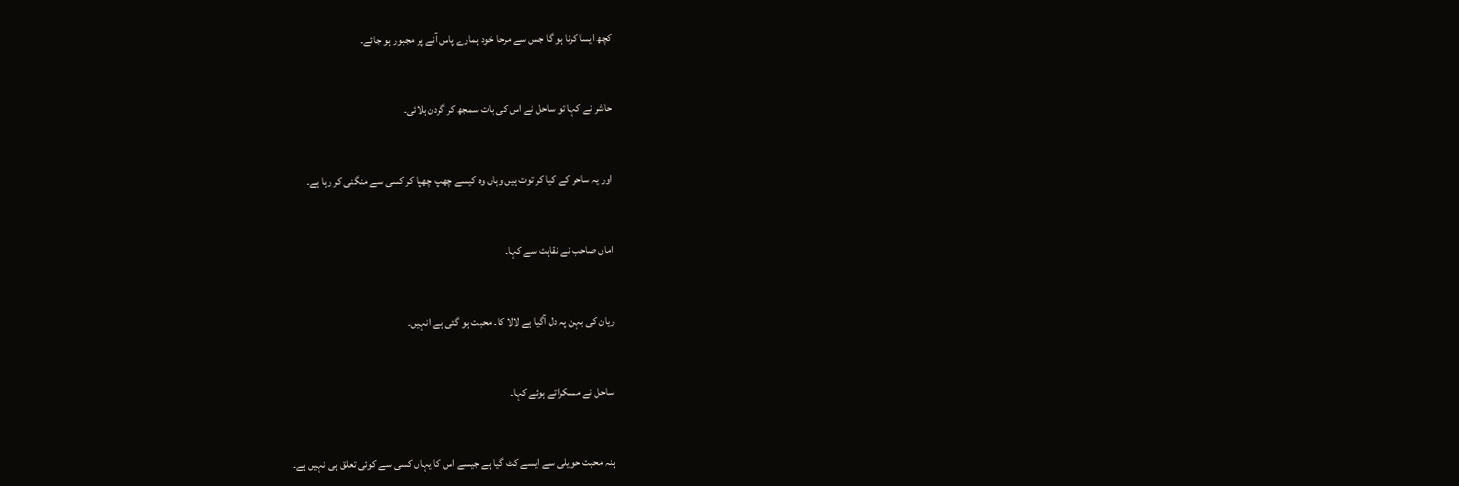کچھ ایسا کرنا ہو گا جس سے مرحا خود ہمارے پاس آنے پر مجبور ہو جائے۔


حاشر نے کہا تو ساحل نے اس کی بات سمجھ کر گردن ہلائی۔


اور یہ ساحر کے کیا کر توت ہیں وہاں وہ کیسے چھپ چھپا کر کسی سے منگنی کر رہا ہے۔


اماں صاحب نے نقاہت سے کہا۔


ریان کی بہن پہ دل آگیا ہے لالا کا۔ محبت ہو گئی ہے انہیں۔


ساحل نے مسکراتے ہوئے کہا۔


ہنہ محبت حویلی سے ایسے کٹ گیا ہے جیسے اس کا یہاں کسی سے کوئی تعلق ہی نہیں ہے۔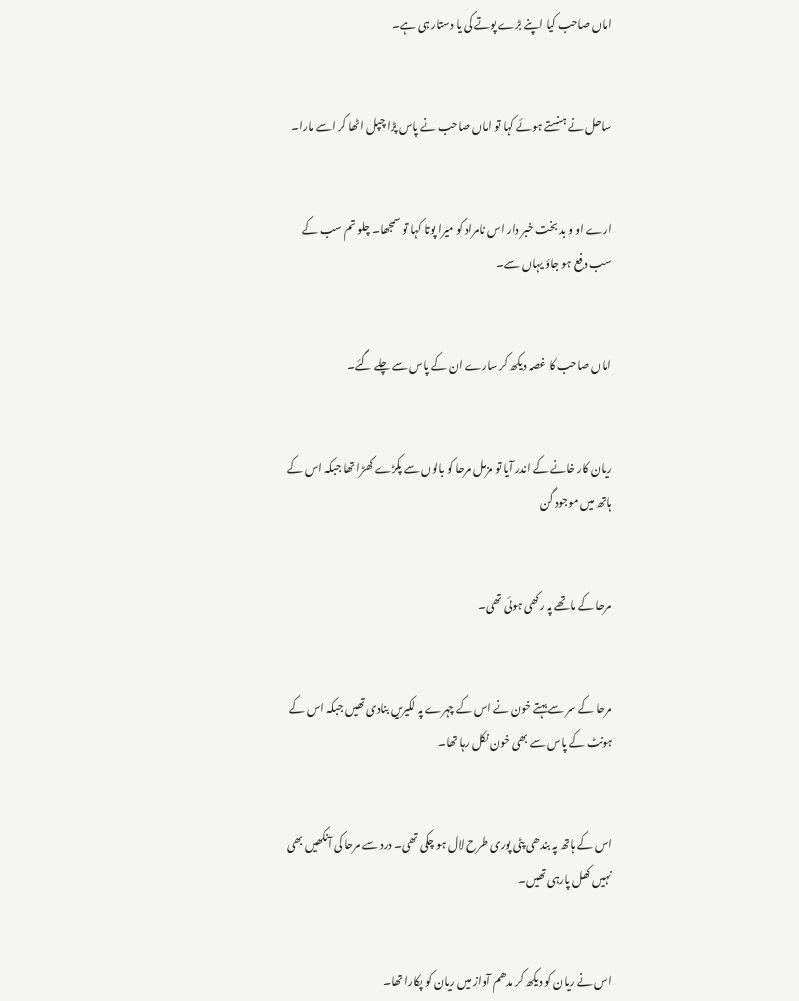اماں صاحب کیا اپنے بڑے پوتے کی یا دستار ہی ہے۔


ساحل نے ہنستے ہوئے کہا تو اماں صاحب نے پاس پڑا چپل اٹھا کر اسے مارا۔


ارے او و بد بخت خبر دار اس نامراد کو میرا پوتا کہا تو سمجھا۔ چلو تم سب کے سب دفع ہو جاؤ یہاں سے۔


اماں صاحب کا غصہ دیکھ کر سارے ان کے پاس سے چلے گئے۔


ریان کار خانے کے اندر آیا تو مزمل مرحا کو بالوں سے پکڑے کھڑا تھا جبکہ اس کے ہاتھ میں موجود گن


مرحا کے ماتھے پہ رکھی ہوئی تھی۔


مرحا کے سر سے بہتے خون نے اس کے چہرے پہ لکیریں بنادی تھیں جبکہ اس کے ہونٹ کے پاس سے بھی خون نکل رہا تھا۔


اس کے ہاتھ پہ بندھی پٹی پوری طرح لال ہو چکی تھی۔ درد سے مرحا کی آنکھیں بھی نہیں کھل پارہی تھیں۔


اس نے ریان کو دیکھ کر مدھم آواز میں ریان کو پکارا تھا۔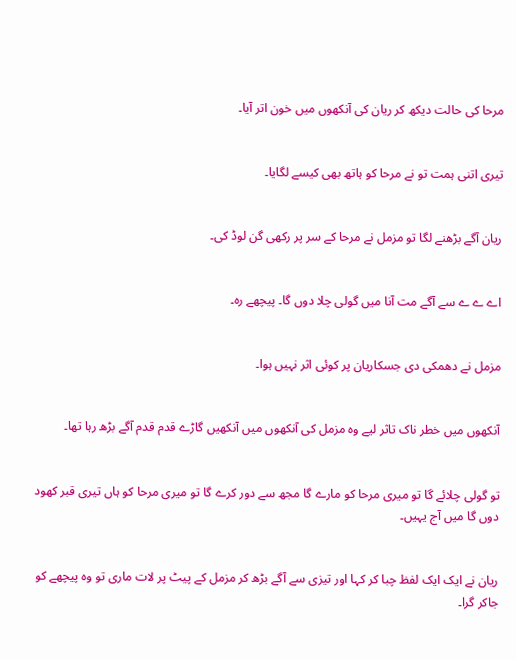مرحا کی حالت دیکھ کر ریان کی آنکھوں میں خون اتر آیا۔


تیری اتنی ہمت تو نے مرحا کو ہاتھ بھی کیسے لگایا۔


ریان آگے بڑھنے لگا تو مزمل نے مرحا کے سر پر رکھی گن لوڈ کی۔


اے ے ے سے آگے مت آنا میں گولی چلا دوں گا۔ پیچھے رہ۔


مزمل نے دھمکی دی جسکاریان پر کوئی اثر نہیں ہوا۔


آنکھوں میں خطر ناک تاثر لیے وہ مزمل کی آنکھوں میں آنکھیں گاڑے قدم قدم آگے بڑھ رہا تھا۔


تو گولی چلائے گا تو میری مرحا کو مارے گا مجھ سے دور کرے گا تو میری مرحا کو ہاں تیری قبر کھود دوں گا میں آج یہیں۔


ریان نے ایک ایک لفظ چبا کر کہا اور تیزی سے آگے بڑھ کر مزمل کے پیٹ پر لات ماری تو وہ پیچھے کو جاکر گرا۔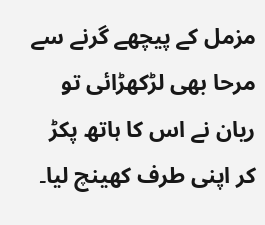مزمل کے پیچھے گرنے سے مرحا بھی لڑکھڑائی تو ریان نے اس کا ہاتھ پکڑ کر اپنی طرف کھینچ لیا۔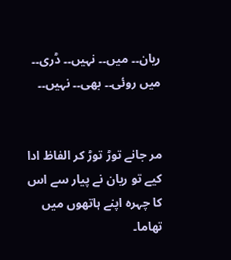ریان۔۔ میں۔۔ نہیں۔۔ ڈری۔۔ میں روئی۔۔ بھی۔۔ نہیں۔۔


مر جانے توڑ توڑ کر الفاظ ادا کیے تو ریان نے پیار سے اس کا چہرہ اپنے ہاتھوں میں تھاما۔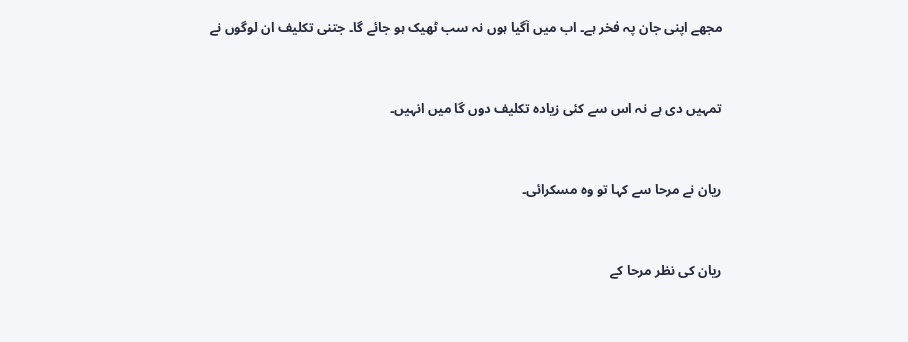مجھے اپنی جان پہ فخر ہے۔ اب میں آگیا ہوں نہ سب ٹھیک ہو جائے گا۔ جتنی تکلیف ان لوگوں نے


تمہیں دی ہے نہ اس سے کئی زیادہ تکلیف دوں گا میں انہیں۔


ریان نے مرحا سے کہا تو وہ مسکرائی۔


ریان کی نظر مرحا کے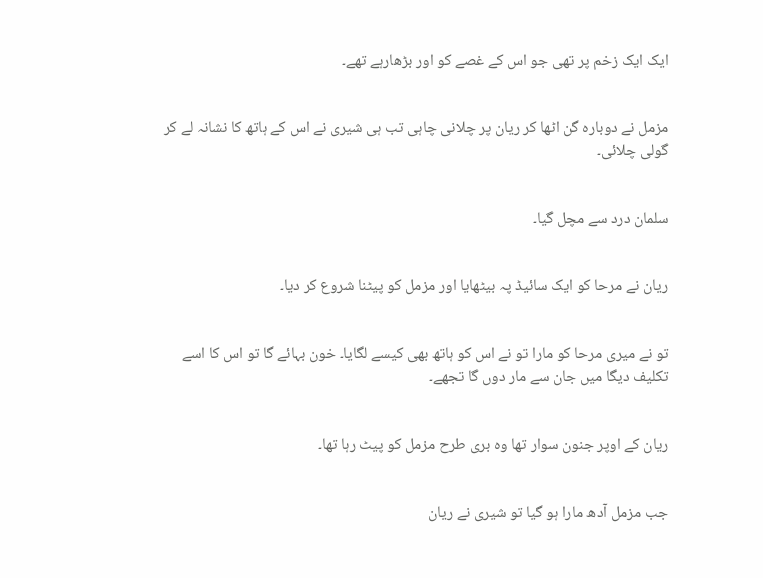ایک ایک زخم پر تھی جو اس کے غصے کو اور بڑھارہے تھے۔


مزمل نے دوبارہ گن اٹھا کر ریان پر چلانی چاہی تب ہی شیری نے اس کے ہاتھ کا نشانہ لے کر گولی چلائی۔


سلمان درد سے مچل گیا۔


ریان نے مرحا کو ایک سائیڈ پہ بیٹھایا اور مزمل کو پیٹنا شروع کر دیا۔


تو نے میری مرحا کو مارا تو نے اس کو ہاتھ بھی کیسے لگایا۔ خون بہائے گا تو اس کا اسے تکلیف دیگا میں جان سے مار دوں گا تجھے۔


ریان کے اوپر جنون سوار تھا وہ بری طرح مزمل کو پیٹ رہا تھا۔


جب مزمل آدھ مارا ہو گیا تو شیری نے ریان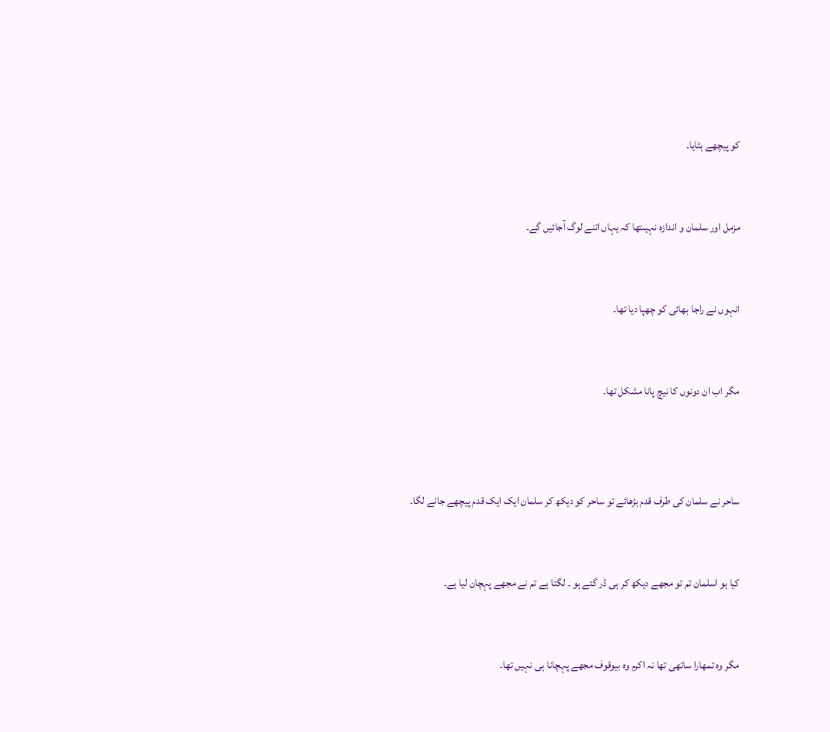کو پیچھے ہٹایا۔


مزمل اور سلمان و اندازہ نہیںتھا کہ یہاں اتنے لوگ آجائیں گے۔


انہوں نے راجا بھائی کو چھپا دیا تھا۔


مگر اب ان دونوں کا نیچ پانا مشکل تھا۔



ساحر نے سلمان کی طرف قدم بڑھائے تو ساحر کو دیکھ کر سلمان ایک ایک قدم پیچھے جانے لگا۔


کیا ہو اسلمان تم تو مجھے دیکھ کر ہی ڈر گئے ہو ۔ لگتا ہے تم نے مجھے پہچان لیا ہے۔


مگر وہ تمھارا ساتھی تھا نہ اکرم وہ بیوقوف مجھے پہچانا ہی نہیں تھا۔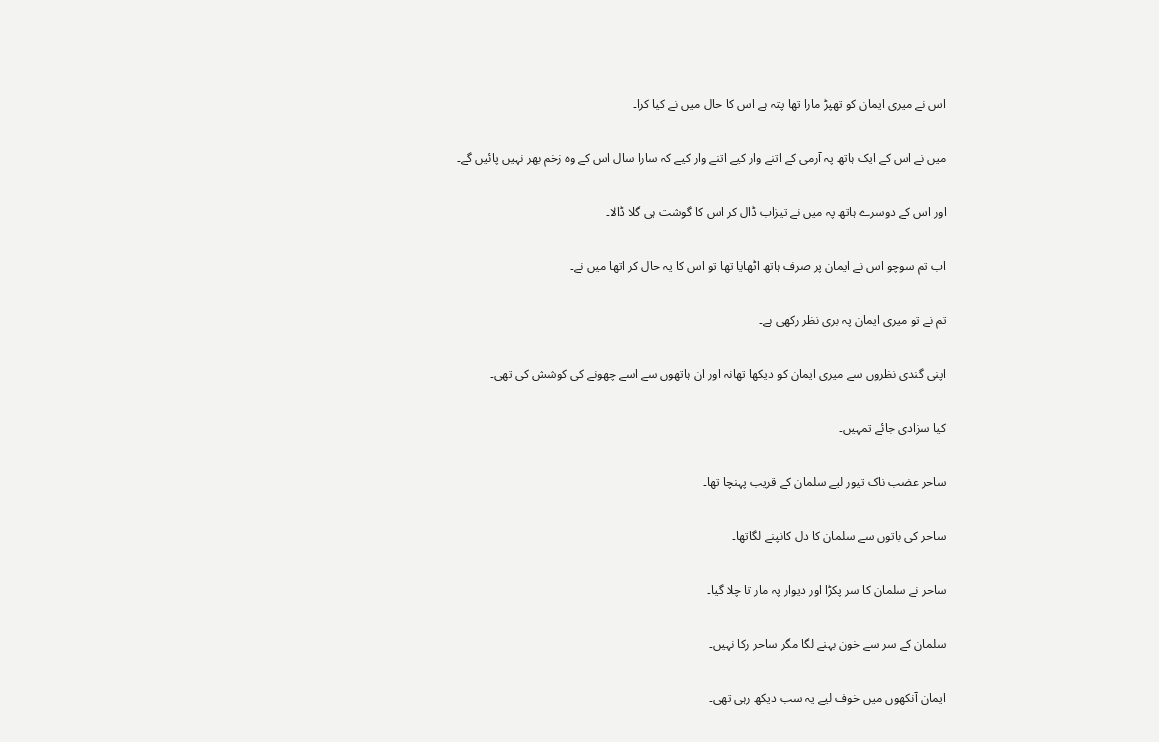اس نے میری ایمان کو تھپڑ مارا تھا پتہ ہے اس کا حال میں نے کیا کرا۔


میں نے اس کے ایک ہاتھ پہ آرمی کے اتنے وار کیے اتنے وار کیے کہ سارا سال اس کے وہ زخم بھر نہیں پائیں گے۔


اور اس کے دوسرے ہاتھ پہ میں نے تیزاب ڈال کر اس کا گوشت ہی گلا ڈالا۔


اب تم سوچو اس نے ایمان پر صرف ہاتھ اٹھایا تھا تو اس کا یہ حال کر اتھا میں نے۔


تم نے تو میری ایمان پہ بری نظر رکھی ہے۔


اپنی گندی نظروں سے میری ایمان کو دیکھا تھانہ اور ان ہاتھوں سے اسے چھونے کی کوشش کی تھی۔


کیا سزادی جائے تمہیں۔


ساحر عضب ناک تیور لیے سلمان کے قریب پہنچا تھا۔


ساحر کی باتوں سے سلمان کا دل کانپنے لگاتھا۔


ساحر نے سلمان کا سر پکڑا اور دیوار پہ مار تا چلا گیا۔


سلمان کے سر سے خون بہنے لگا مگر ساحر رکا نہیں۔


ایمان آنکھوں میں خوف لیے یہ سب دیکھ رہی تھی۔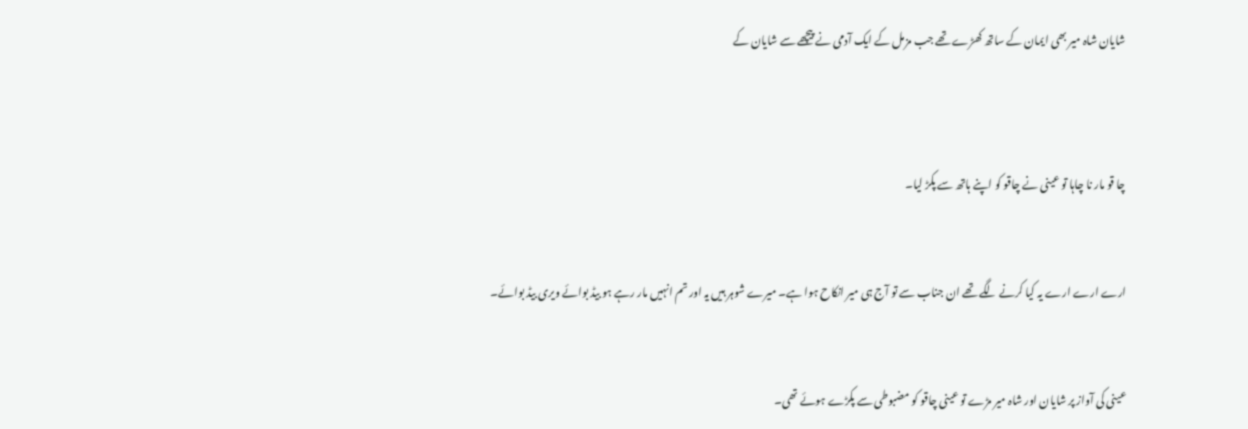شایان شاہ میر بھی ایمان کے ساتھ کھڑے تھے جب مزمل کے ایک آدمی نے پیچھے سے شایان کے



چا قو مار نا چاہا تو عینی نے چاقو کو اپنے ہاتھ سے پکڑ لیا۔


ارے ارے ارے یہ کیا کرنے لگے تھے ان جناب سے تو آج ہی میر انکاح ہوا ہے۔ میرے شوہر ہیں یہ اور تم انہیں مار رہے ہو بیڈ بوائے ویری بیڈ بوائے۔


عینی کی آواز پر شایان اور شاہ میر مڑے تو عینی چاقو کو مضبوطی سے پکڑے ہوئے تھی۔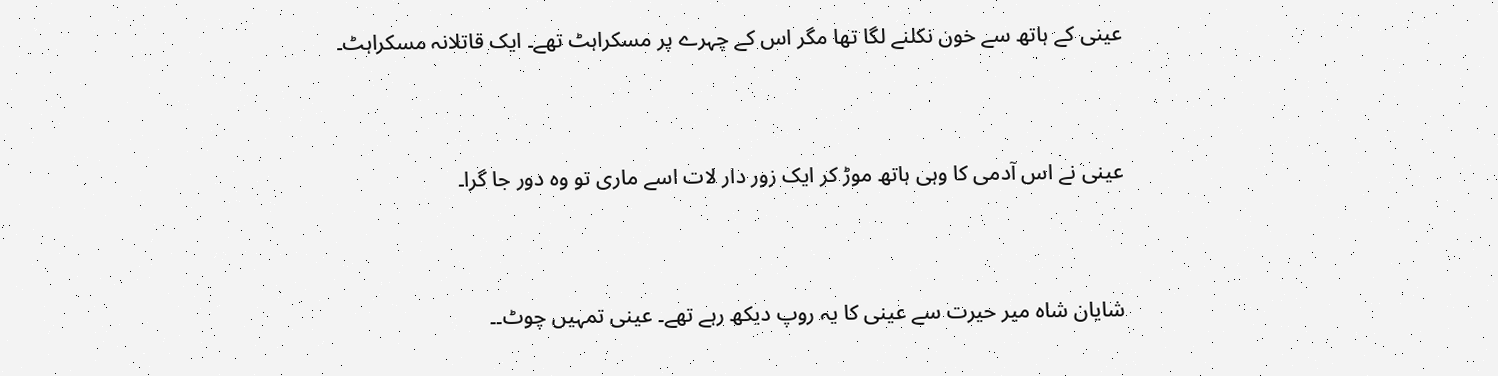عینی کے ہاتھ سے خون نکلنے لگا تھا مگر اس کے چہرے پر مسکراہٹ تھے۔ ایک قاتلانہ مسکراہٹ۔


عینی نے اس آدمی کا وہی ہاتھ موڑ کر ایک زور دار لات اسے ماری تو وہ دور جا گرا۔


شایان شاہ میر حیرت سے عینی کا یہ روپ دیکھ رہے تھے۔ عینی تمہیں چوٹ۔۔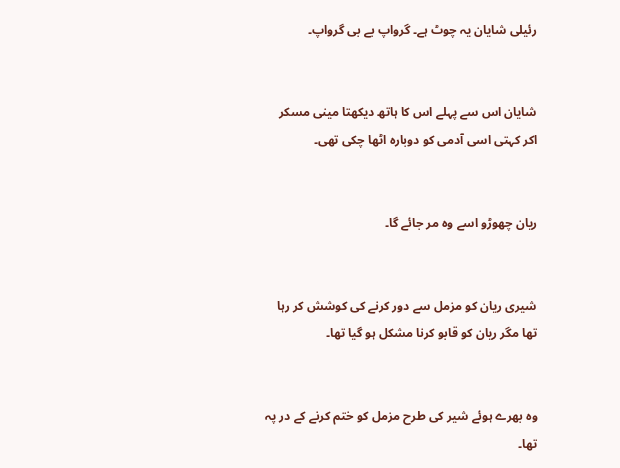رئیلی شایان یہ چوٹ ہے۔ گرواپ بے بی گرواپ۔


شایان اس سے پہلے اس کا ہاتھ دیکھتا مینی مسکر اکر کہتی اسی آدمی کو دوبارہ اٹھا چکی تھی۔


ریان چھوڑو اسے وہ مر جائے گا۔


شیری ریان کو مزمل سے دور کرنے کی کوشش کر رہا تھا مگر ریان کو قابو کرنا مشکل ہو گیا تھا۔


وہ بھرے ہوئے شیر کی طرح مزمل کو ختم کرنے کے در پہ تھا۔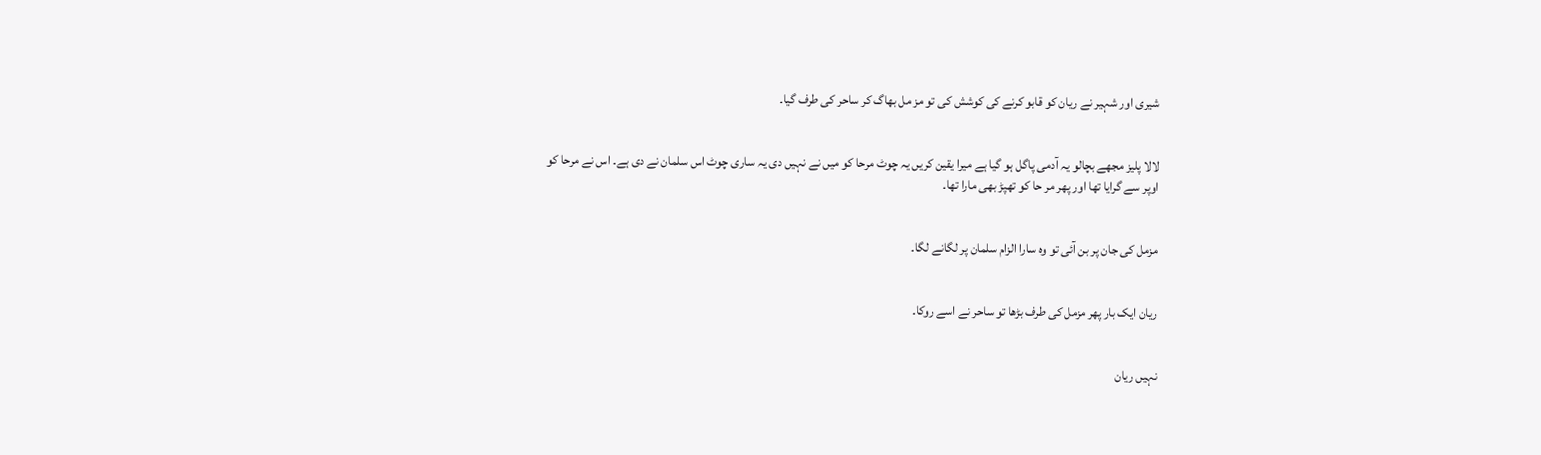شیری اور شہیر نے ریان کو قابو کرنے کی کوشش کی تو مز مل بھاگ کر ساحر کی طرف گیا۔


لالا پلیز مجھے بچالو یہ آدمی پاگل ہو گیا ہے میرا یقین کریں یہ چوٹ مرحا کو میں نے نہیں دی یہ ساری چوٹ اس سلمان نے دی ہے۔ اس نے مرحا کو اوپر سے گرایا تھا اور پھر مر حا کو تھپڑ بھی مارا تھا۔


مزمل کی جان پر بن آئی تو وہ سارا الزام سلمان پر لگانے لگا۔


ریان ایک بار پھر مزمل کی طرف بڑھا تو ساحر نے اسے روکا۔


نہیں ریان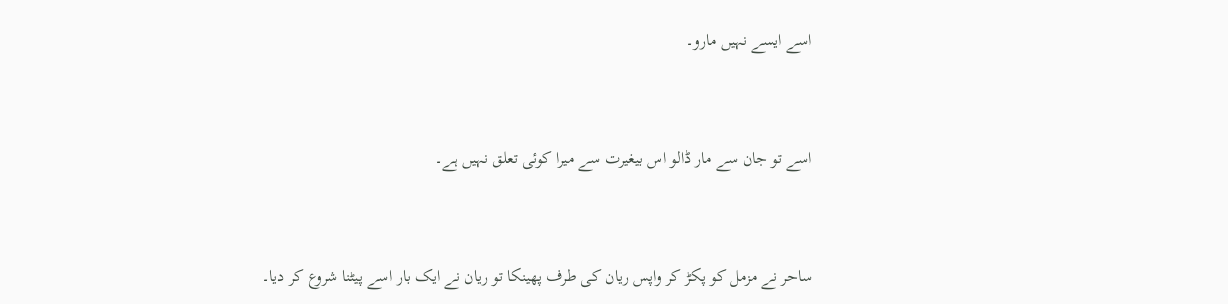اسے ایسے نہیں مارو۔


اسے تو جان سے مار ڈالو اس بیغیرت سے میرا کوئی تعلق نہیں ہے۔


ساحر نے مزمل کو پکڑ کر واپس ریان کی طرف پھینکا تو ریان نے ایک بار اسے پیٹنا شروع کر دیا۔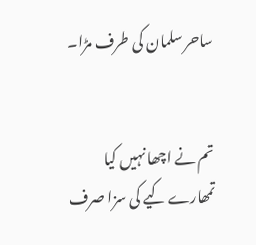ساحر سلمان کی طرف مڑا۔


تم نے اچھا نہیں کیا تمھارے کیے کی سزا صرف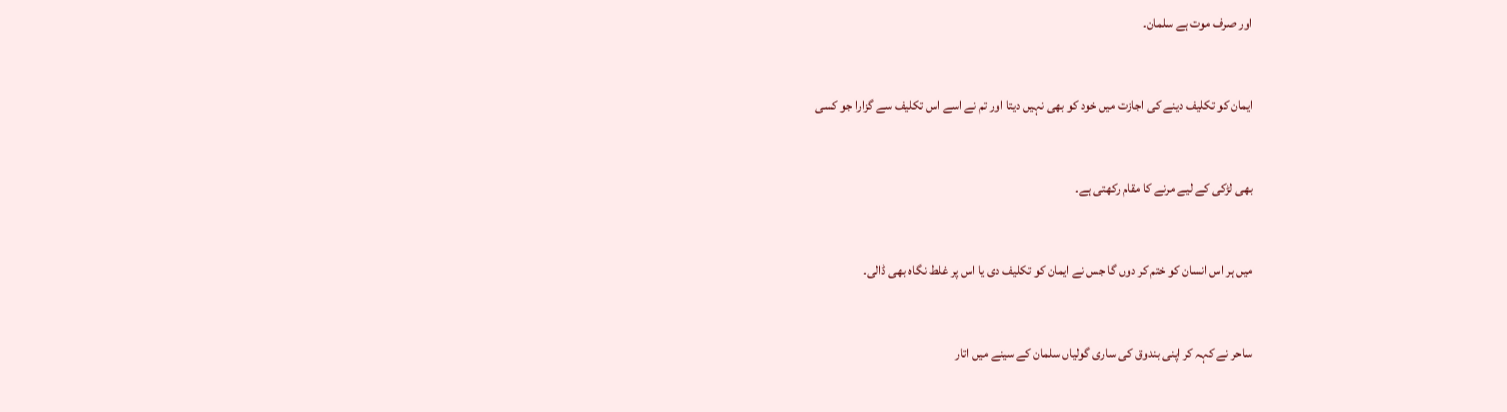اور صرف موت ہے سلمان۔


ایمان کو تکلیف دینے کی اجازت میں خود کو بھی نہیں دیتا اور تم نے اسے اس تکلیف سے گزارا جو کسی


بھی لڑکی کے لیے مرنے کا مقام رکھتی ہے۔


میں ہر اس انسان کو ختم کر دوں گا جس نے ایمان کو تکلیف دی یا اس پر غلط نگاہ بھی ڈالی۔


ساحر نے کہہ کر اپنی بندوق کی ساری گولیاں سلمان کے سینے میں اتار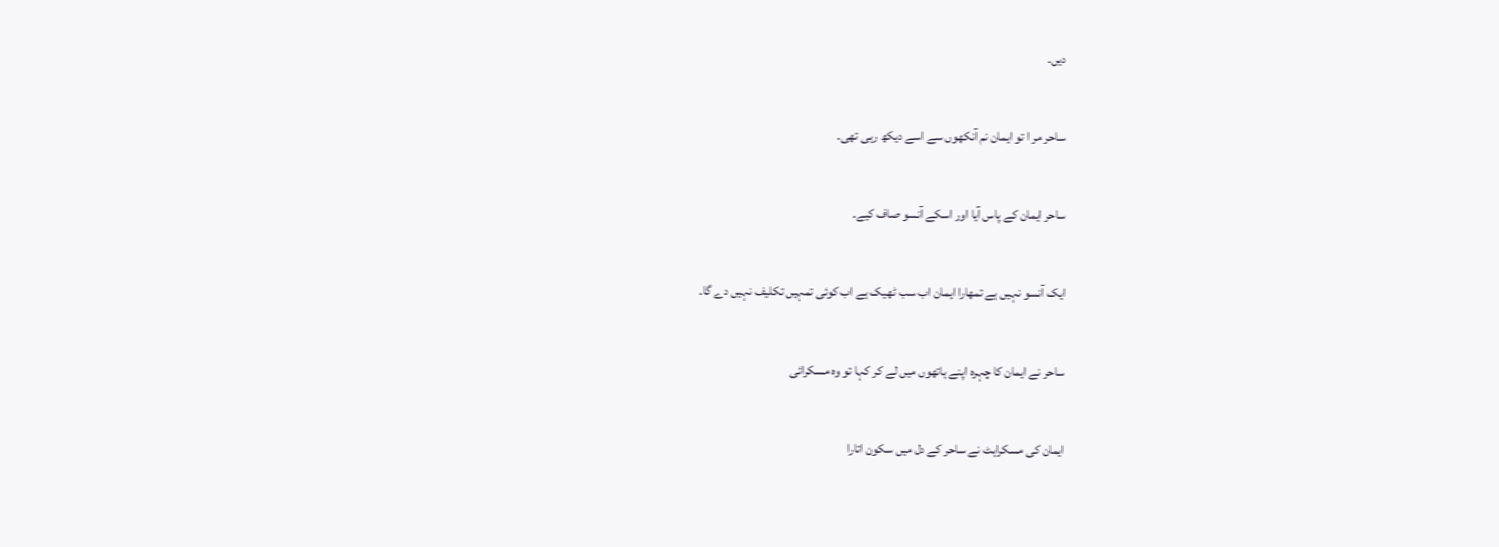دیں۔


ساحر مر ا تو ایمان نم آنکھوں سے اسے دیکھ رہی تھی۔


ساحر ایمان کے پاس آیا اور اسکے آنسو صاف کیے۔


ایک آنسو نہیں ہے تمھارا ایمان اب سب ٹھیک ہے اب کوئی تمہیں تکلیف نہیں دے گا۔


ساحر نے ایمان کا چہرہ اپنے ہاتھوں میں لے کر کہا تو وہ مسکرائی


ایمان کی مسکراہٹ نے ساحر کے دل میں سکون اتارا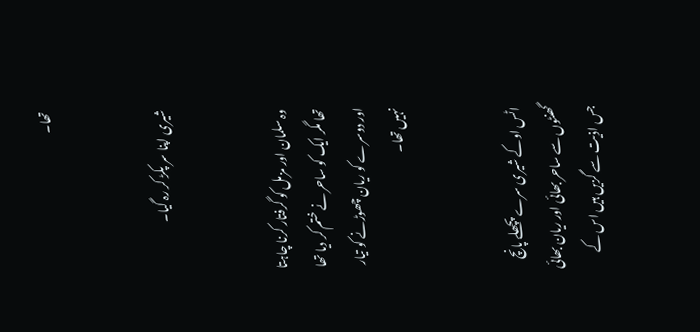تھا۔


شیری اپنا سر پکڑ کر رہ گیا۔


وہ سلمان اور مزمل کو گرفتار کرنا چاہتا تھا مگر ایک کو ساحر نے ختم کر دیا تھا اور دوسرے کو ریان چھوڑنے کو تیار نہیں تھا۔


اٹس اوکے شیری سرے پچھلے پانچ گھنٹوں سے ساحر بھائی اور ریان بھائی جس اذیت سے گزیں ہیں اس کے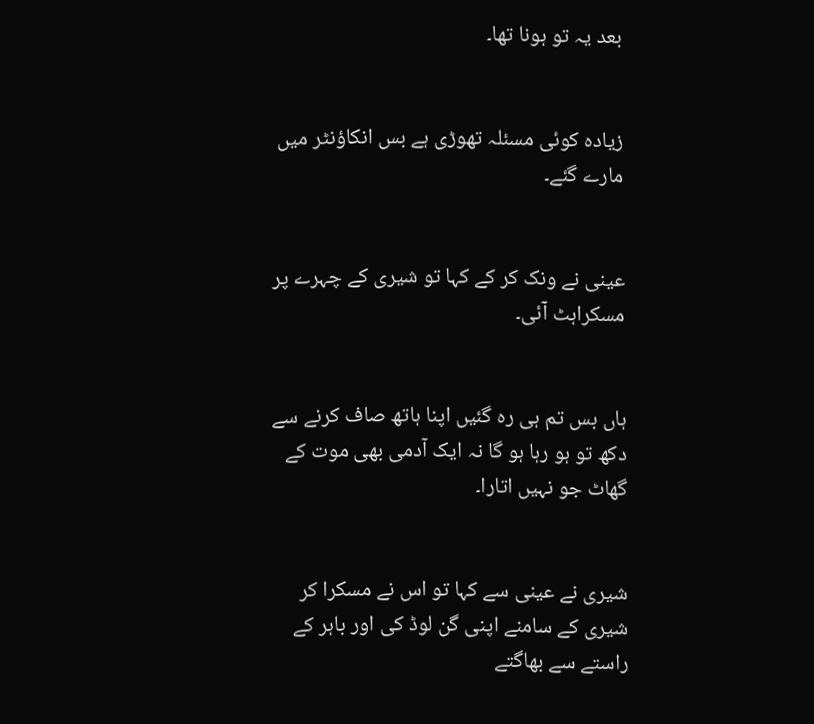بعد یہ تو ہونا تھا۔


زیادہ کوئی مسئلہ تھوڑی ہے بس انکاؤنٹر میں مارے گئے۔


عینی نے ونک کر کے کہا تو شیری کے چہرے پر مسکراہٹ آئی۔


ہاں بس تم ہی رہ گئیں اپنا ہاتھ صاف کرنے سے دکھ تو ہو رہا ہو گا نہ ایک آدمی بھی موت کے گھاٹ جو نہیں اتارا۔


شیری نے عینی سے کہا تو اس نے مسکرا کر شیری کے سامنے اپنی گن لوڈ کی اور باہر کے راستے سے بھاگتے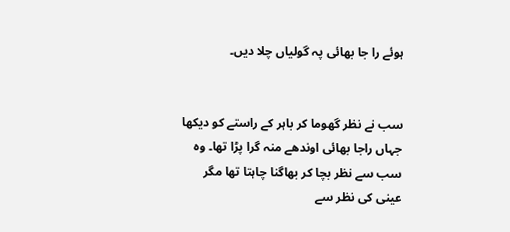ہوئے را جا بھائی پہ گولیاں چلا دیں۔


سب نے نظر گھوما کر باہر کے راستے کو دیکھا جہاں راجا بھائی اوندھے منہ گرا پڑا تھا۔ وہ سب سے نظر بچا کر بھاگنا چاہتا تھا مگر عینی کی نظر سے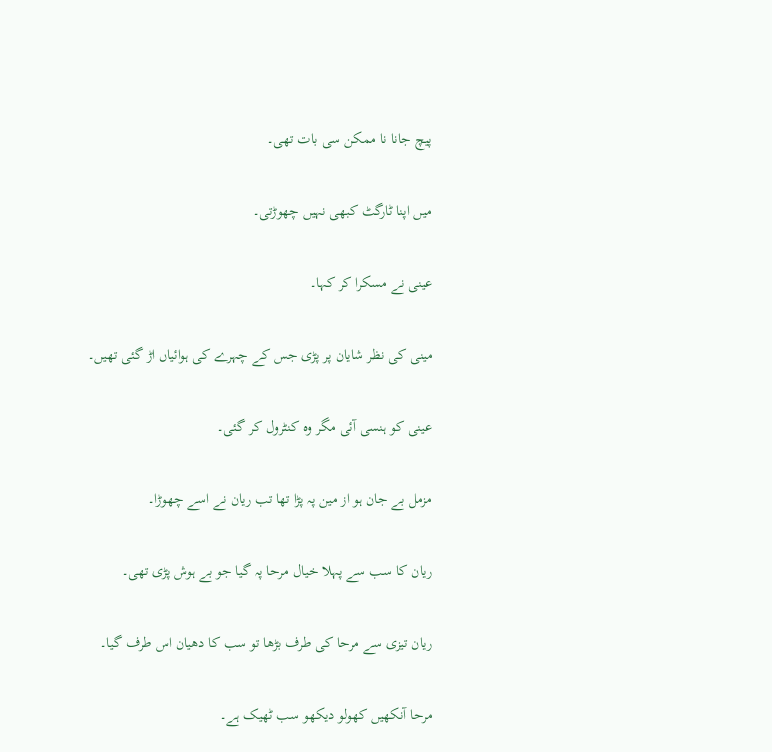پیچ جانا نا ممکن سی بات تھی۔


میں اپنا ٹارگٹ کبھی نہیں چھوڑتی۔


عینی نے مسکرا کر کہا۔


مینی کی نظر شایان پر پڑی جس کے چہرے کی ہوائیاں اڑ گئی تھیں۔


عینی کو ہنسی آئی مگر وہ کنٹرول کر گئی۔


مزمل بے جان ہو از مین پہ پڑا تھا تب ریان نے اسے چھوڑا۔


ریان کا سب سے پہلا خیال مرحا پہ گیا جو بے ہوش پڑی تھی۔


ریان تیزی سے مرحا کی طرف بڑھا تو سب کا دھیان اس طرف گیا۔


مرحا آنکھیں کھولو دیکھو سب ٹھیک ہے۔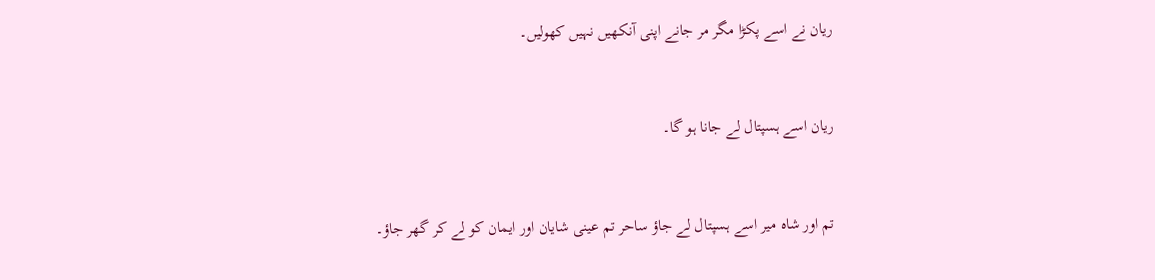ریان نے اسے پکڑا مگر مر جانے اپنی آنکھیں نہیں کھولیں۔


ریان اسے ہسپتال لے جانا ہو گا۔


تم اور شاہ میر اسے ہسپتال لے جاؤ ساحر تم عینی شایان اور ایمان کو لے کر گھر جاؤ۔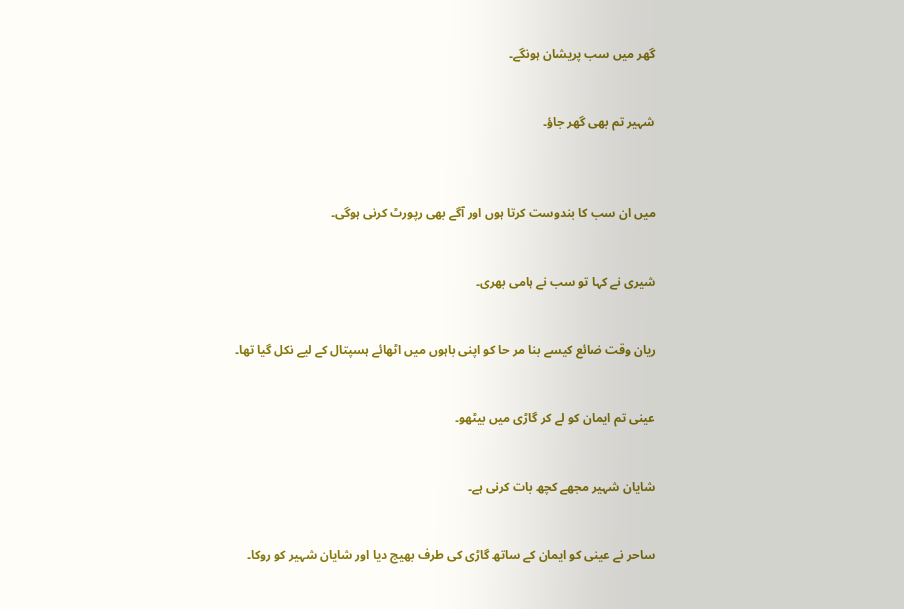گھر میں سب پریشان ہونگے۔


شہیر تم بھی گھر جاؤ۔



میں ان سب کا بندوست کرتا ہوں اور آگے بھی رپورٹ کرنی ہوگی۔


شیری نے کہا تو سب نے ہامی بھری۔


ریان وقت ضائع کیسے بنا مر حا کو اپنی باہوں میں اٹھائے ہسپتال کے لیے نکل گیا تھا۔


عینی تم ایمان کو لے کر گاڑی میں بیٹھو۔


شایان شہیر مجھے کچھ بات کرنی ہے۔


ساحر نے عینی کو ایمان کے ساتھ گاڑی کی طرف بھیج دیا اور شایان شہیر کو روکا۔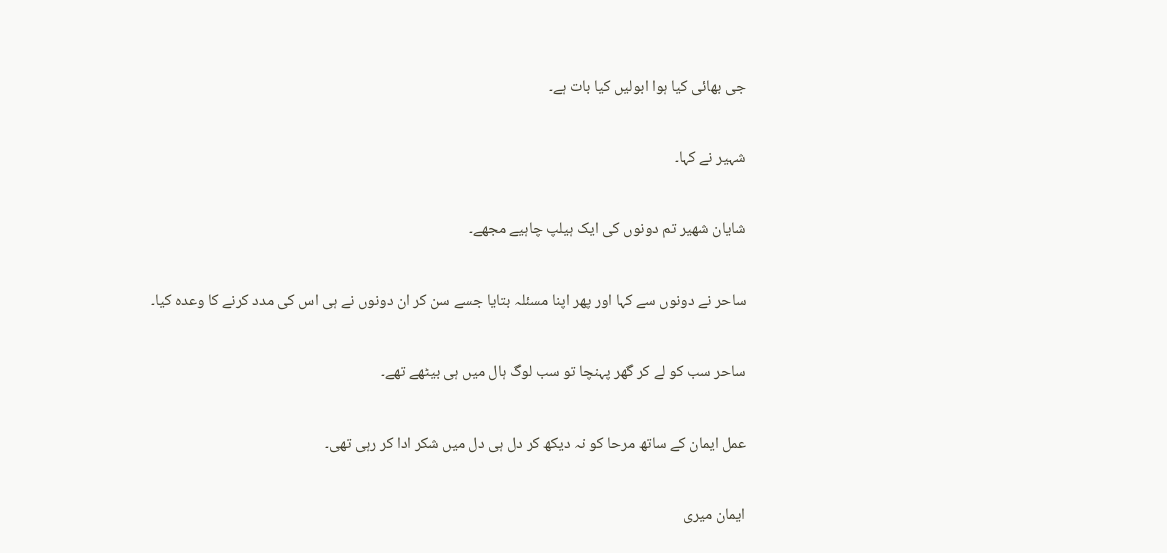جی بھائی کیا ہوا ابولیں کیا بات ہے۔


شہیر نے کہا۔


شایان شهیر تم دونوں کی ایک ہیلپ چاہیے مجھے۔


ساحر نے دونوں سے کہا اور پھر اپنا مسئلہ بتایا جسے سن کر ان دونوں نے ہی اس کی مدد کرنے کا وعدہ کیا۔


ساحر سب کو لے کر گھر پہنچا تو سب لوگ ہال میں ہی بیٹھے تھے۔


عمل ایمان کے ساتھ مرحا کو نہ دیکھ کر دل ہی دل میں شکر ادا کر رہی تھی۔


ایمان میری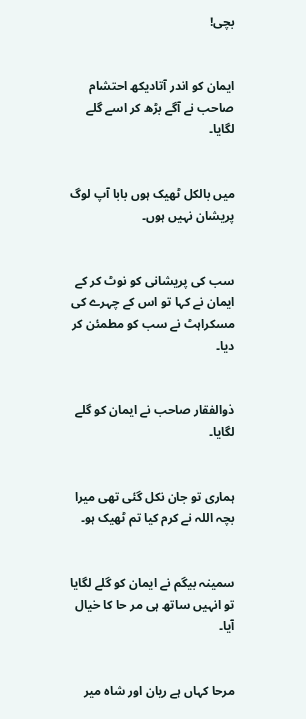بچی!


ایمان کو اندر آتادیکھ احتشام صاحب نے آگے بڑھ کر اسے گلے لگایا۔


میں بالکل ٹھیک ہوں بابا آپ لوگ پریشان نہیں ہوں۔


سب کی پریشانی کو نوٹ کر کے ایمان نے کہا تو اس کے چہرے کی مسکراہٹ نے سب کو مطمئن کر دیا۔


ذوالفقار صاحب نے ایمان کو گلے لگایا۔


ہماری تو جان نکل گئی تھی میرا بچہ اللہ نے کرم کیا تم ٹھیک ہو۔


سمینہ بیگم نے ایمان کو گلے لگایا تو انہیں ساتھ ہی مر حا کا خیال آیا۔


مرحا کہاں ہے ریان اور شاہ میر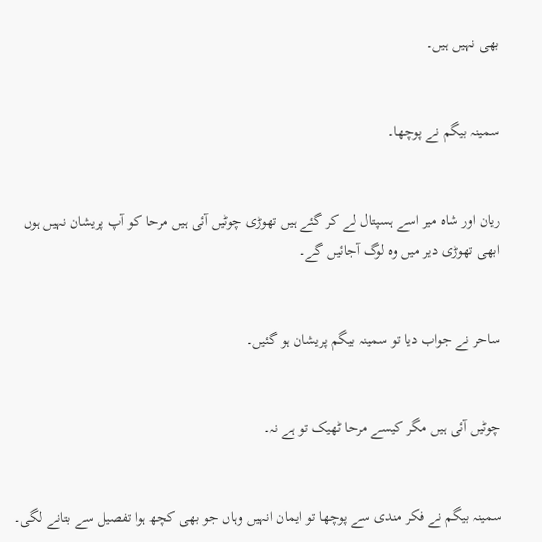بھی نہیں ہیں۔


سمینہ بیگم نے پوچھا۔


ریان اور شاہ میر اسے ہسپتال لے کر گئے ہیں تھوڑی چوٹیں آئی ہیں مرحا کو آپ پریشان نہیں ہوں ابھی تھوڑی دیر میں وہ لوگ آجائیں گے۔


ساحر نے جواب دیا تو سمینہ بیگم پریشان ہو گئیں۔


چوٹیں آئی ہیں مگر کیسے مرحا ٹھیک تو ہے نہ۔


سمینہ بیگم نے فکر مندی سے پوچھا تو ایمان انہیں وہاں جو بھی کچھ ہوا تفصیل سے بتانے لگی۔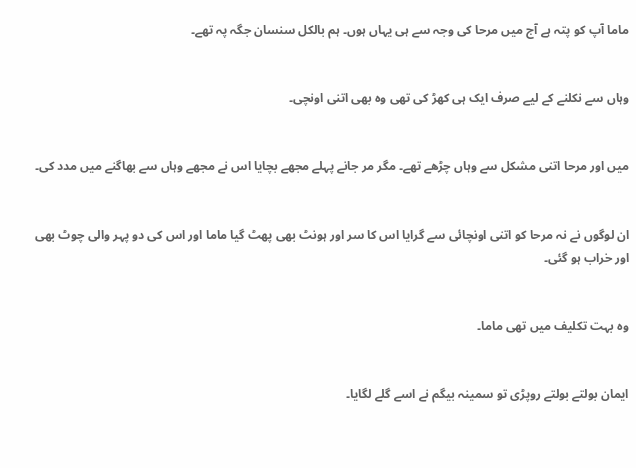ماما آپ کو پتہ ہے آج میں مرحا کی وجہ سے ہی یہاں ہوں۔ ہم بالکل سنسان جگہ پہ تھے۔


وہاں سے نکلنے کے لیے صرف ایک ہی کھڑ کی تھی وہ بھی اتنی اونچی۔


میں اور مرحا اتنی مشکل سے وہاں چڑھے تھے۔ مگر مر جانے پہلے مجھے بچایا اس نے مجھے وہاں سے بھاگنے میں مدد کی۔


ان لوگوں نے نہ مرحا کو اتنی اونچائی سے گرایا اس کا سر اور ہونٹ بھی پھٹ گیا ماما اور اس کی دو پہر والی چوٹ بھی اور خراب ہو گئی۔


وہ بہت تکلیف میں تھی ماما۔


ایمان بولتے بولتے روپڑی تو سمینہ بیگم نے اسے گلے لگایا۔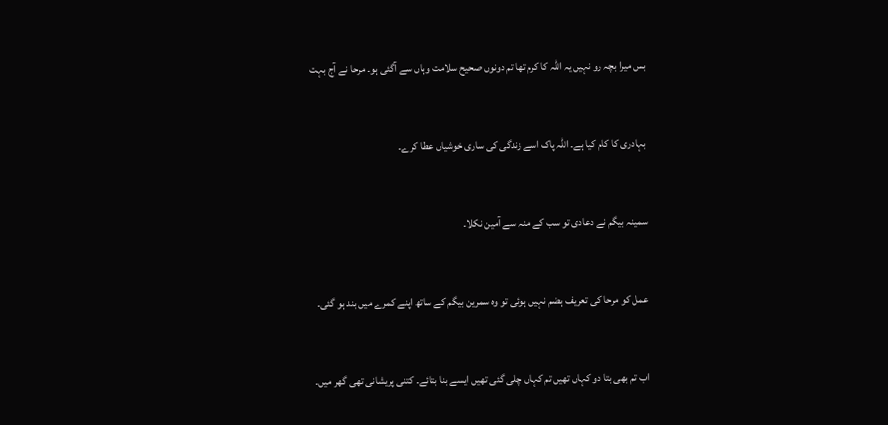بس میرا بچہ رو نہیں یہ اللہ کا کرم تھا تم دونوں صحیح سلامت وہاں سے آگئی ہو۔ مرحا نے آج بہت


بہادری کا کام کیا ہے۔ اللہ پاک اسے زندگی کی ساری خوشیاں عطا کرے۔


سمینہ بیگم نے دعادی تو سب کے منہ سے آمین نکلا۔


عمل کو مرحا کی تعریف ہضم نہیں ہوئی تو وہ سمرین بیگم کے ساتھ اپنے کمرے میں بند ہو گئی۔


اب تم بھی بتا دو کہاں تھیں تم کہاں چلی گئی تھیں ایسے بنا بتائے۔ کتنی پریشانی تھی گھر میں۔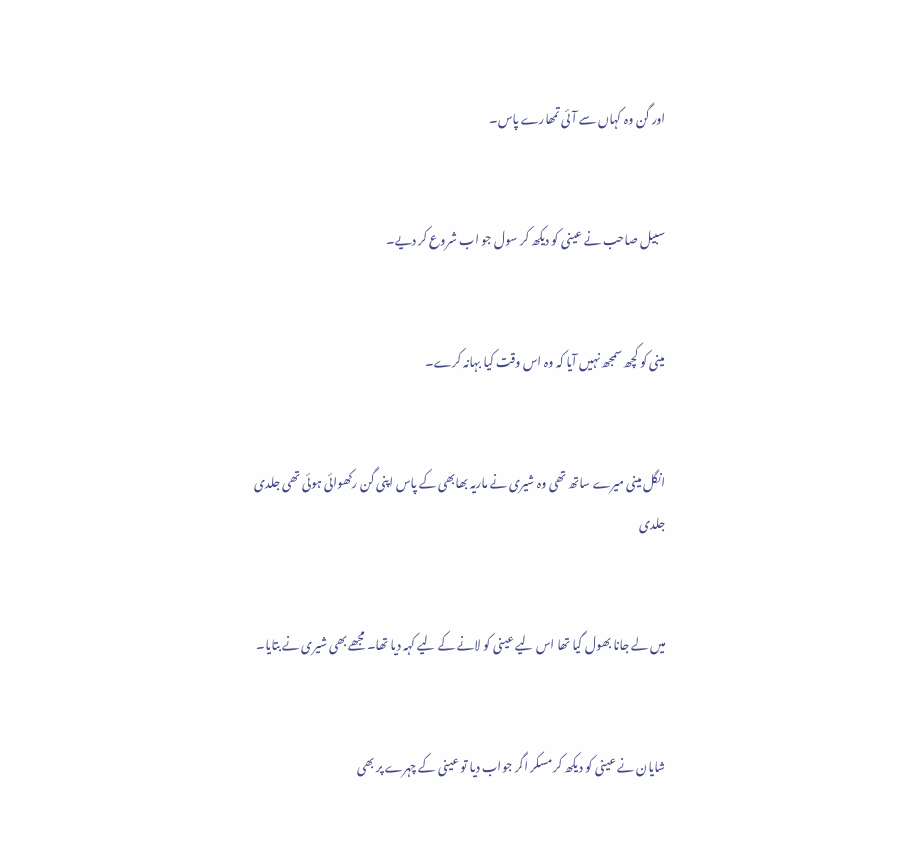اور گن وہ کہاں سے آئی تمھارے پاس۔


سبیل صاحب نے عینی کو دیکھ کر سول جو اب شروع کر دیے۔


مینی کو کچھ سمجھ نہیں آیا کہ وہ اس وقت کیا بہانہ کرے۔


انگل مینی میرے ساتھ تھی وہ شیری نے ماریہ بھابھی کے پاس اپنی گن رکھوائی ہوئی تھی جلدی جلدی


میں لے جانا بھول گیا تھا اس لیے عینی کو لانے کے لیے کہہ دیا تھا۔ مجھے بھی شیری نے بتایا۔


شایان نے عینی کو دیکھ کر مسکر اگر جواب دیا تو عینی کے چہرے پر بھی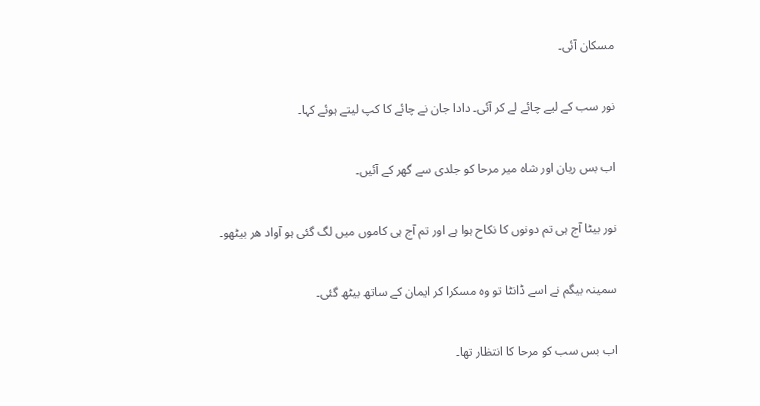مسکان آئی۔


نور سب کے لیے چائے لے کر آئی۔ دادا جان نے چائے کا کپ لیتے ہوئے کہا۔


اب بس ریان اور شاہ میر مرحا کو جلدی سے گھر کے آئیں۔


نور بیٹا آج ہی تم دونوں کا نکاح ہوا ہے اور تم آج ہی کاموں میں لگ گئی ہو آواد ھر بیٹھو۔


سمینہ بیگم نے اسے ڈانٹا تو وہ مسکرا کر ایمان کے ساتھ بیٹھ گئی۔


اب بس سب کو مرحا کا انتظار تھا۔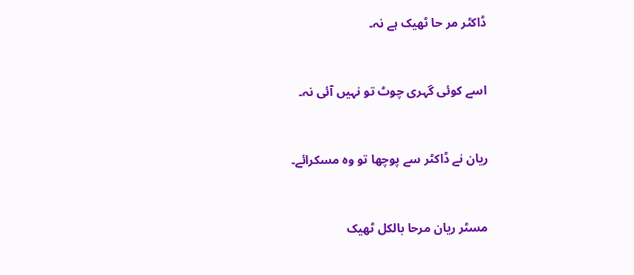ڈاکٹر مر حا ٹھیک ہے نہ۔


اسے کوئی گہری چوٹ تو نہیں آئی نہ۔


ریان نے ڈاکٹر سے پوچھا تو وہ مسکرائے۔


مسٹر ریان مرحا بالکل ٹھیک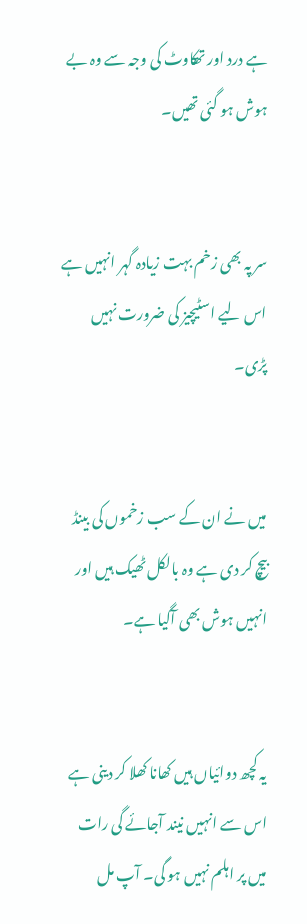ہے درد اور تھکاوٹ کی وجہ سے وہ بے ہوش ہو گئی تھیں۔


سر پہ بھی زخم بہت زیادہ گہر انہیں ہے اس لیے اسٹیچیز کی ضرورت نہیں پڑی۔


میں نے ان کے سب زخموں کی بینڈ بیچ کر دی ہے وہ بالکل ٹھیک ہیں اور انہیں ہوش بھی آگیا ہے۔


یہ کچھ دوائیاں ہیں کھانا کھلا کر دینی ہے اس سے انہیں نیند آجائے گی رات میں پر اہلم نہیں ہو گی۔ آپ مل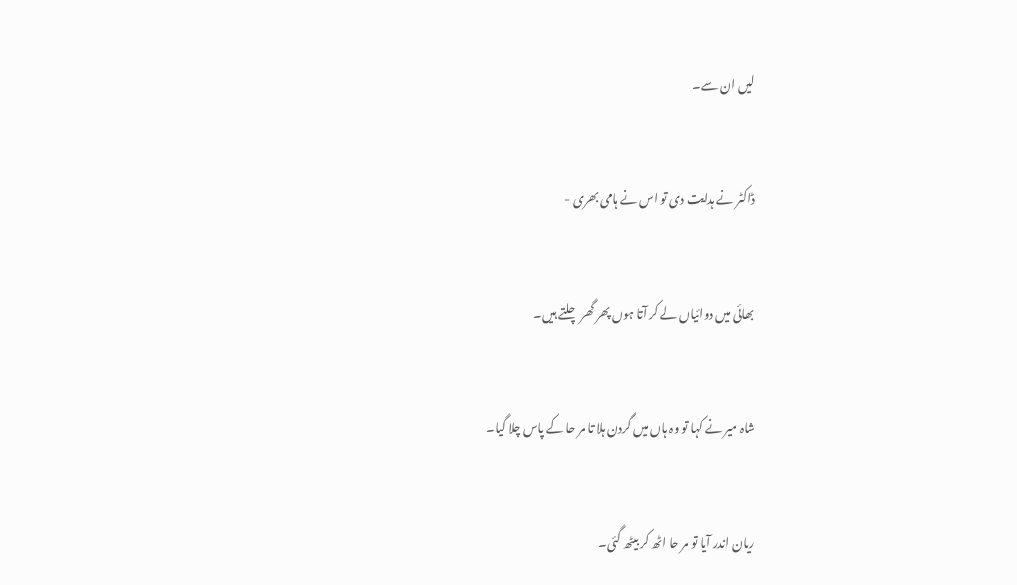لیں ان سے۔


ڈاکٹر نے ہدایت دی تو اس نے ہامی بھری -


بھائی میں دوائیاں لے کر آتا ہوں پھر گھر چلتے ہیں۔


شاہ میر نے کہا تو وہ ہاں میں گردن ہلا تا مر حا کے پاس چلا گیا۔


ریان اندر آیا تو مر حا اٹھ کر بیٹھ گئی۔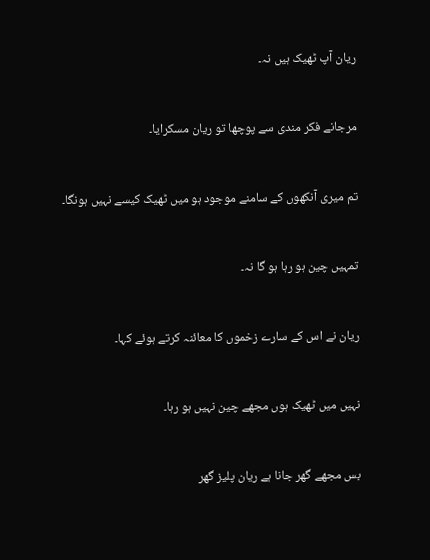ریان آپ ٹھیک ہیں نہ۔


مرجانے فکر مندی سے پوچھا تو ریان مسکرایا۔


تم میری آنکھوں کے سامنے موجود ہو میں ٹھیک کیسے نہیں ہونگا۔


تمہیں چین ہو رہا ہو گا نہ۔


ریان نے اس کے سارے زخموں کا معائنہ کرتے ہوئے کہا۔


نہیں میں ٹھیک ہوں مجھے چین نہیں ہو رہا۔


بس مجھے گھر جانا ہے ریان پلیز گھر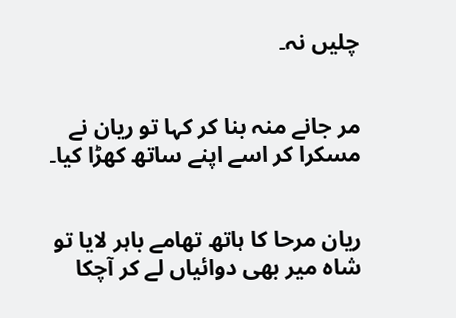چلیں نہ۔


مر جانے منہ بنا کر کہا تو ریان نے مسکرا کر اسے اپنے ساتھ کھڑا کیا۔


ریان مرحا کا ہاتھ تھامے باہر لایا تو شاہ میر بھی دوائیاں لے کر آچکا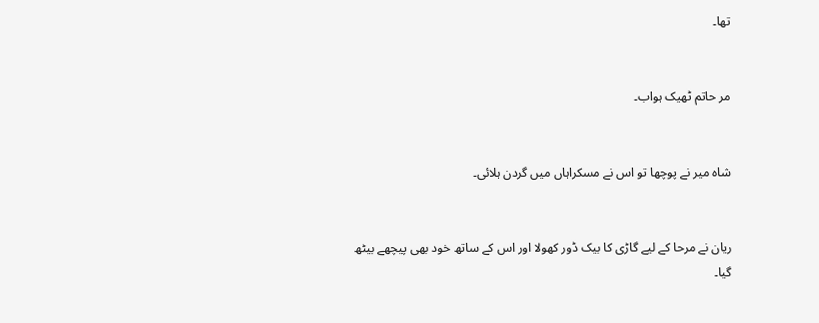تھا۔


مر حاتم ٹھیک ہواب۔


شاہ میر نے پوچھا تو اس نے مسکراہاں میں گردن ہلائی۔


ریان نے مرحا کے لیے گاڑی کا بیک ڈور کھولا اور اس کے ساتھ خود بھی پیچھے بیٹھ گیا۔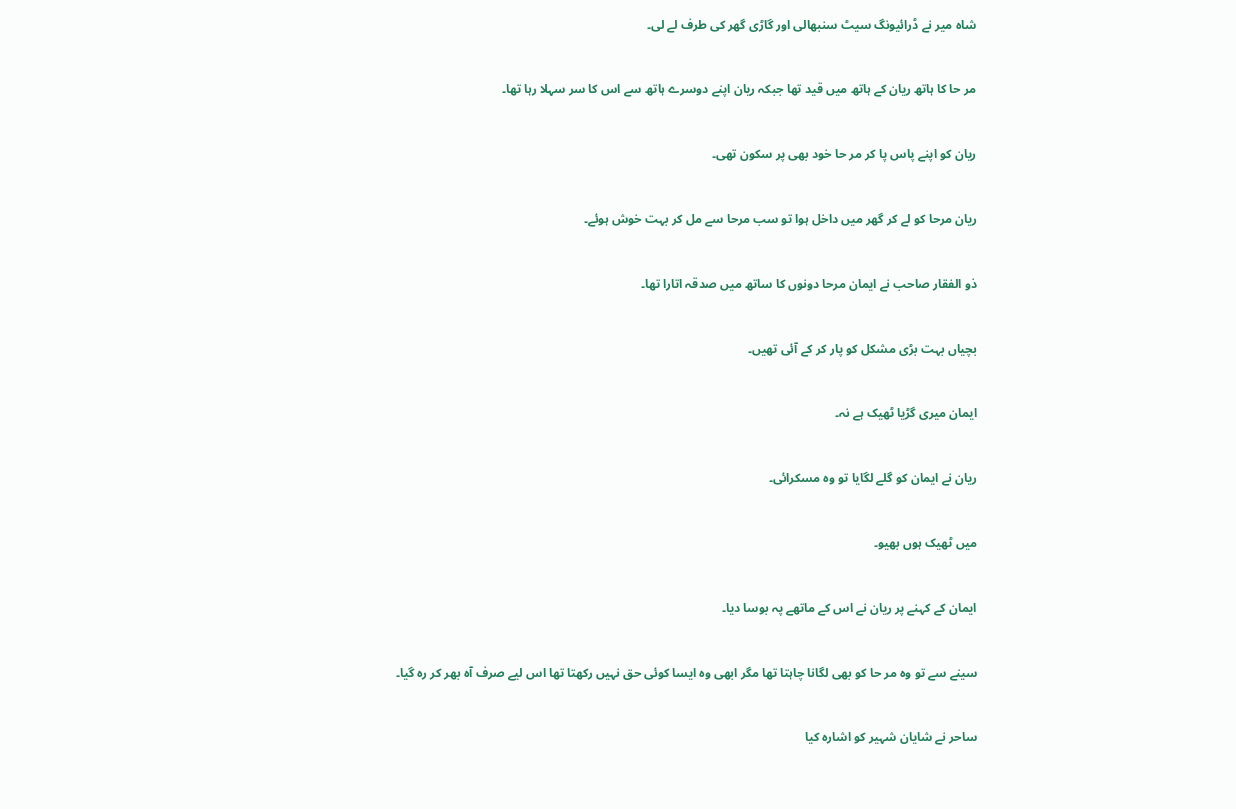شاہ میر نے ڈرائیونگ سیٹ سنبھالی اور گاڑی گھر کی طرف لے لی۔


مر حا کا ہاتھ ریان کے ہاتھ میں قید تھا جبکہ ریان اپنے دوسرے ہاتھ سے اس کا سر سہلا رہا تھا۔


ریان کو اپنے پاس پا کر مر حا خود بھی پر سکون تھی۔


ریان مرحا کو لے کر گھر میں داخل ہوا تو سب مرحا سے مل کر بہت خوش ہوئے۔


ذو الفقار صاحب نے ایمان مرحا دونوں کا ساتھ میں صدقہ اتارا تھا۔


بچیاں بہت بڑی مشکل کو پار کر کے آئی تھیں۔


ایمان میری گڑیا ٹھیک ہے نہ۔


ریان نے ایمان کو گلے لگایا تو وہ مسکرائی۔


میں ٹھیک ہوں بھیو۔


ایمان کے کہنے پر ریان نے اس کے ماتھے پہ بوسا دیا۔


سینے سے تو وہ مر حا کو بھی لگانا چاہتا تھا مگر ابھی وہ ایسا کوئی حق نہیں رکھتا تھا اس لیے صرف آہ بھر کر رہ گیا۔


ساحر نے شایان شہیر کو اشارہ کیا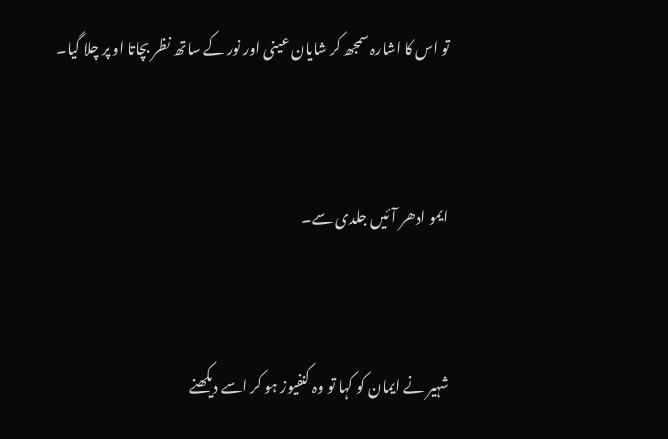تو اس کا اشارہ سمجھ کر شایان عینی اور نور کے ساتھ نظر بچاتا او پر چلا گیا۔


ایمو ادھر آئیں جلدی سے۔


شہیر نے ایمان کو کہا تو وہ کنفیوز ہو کر اسے دیکھنے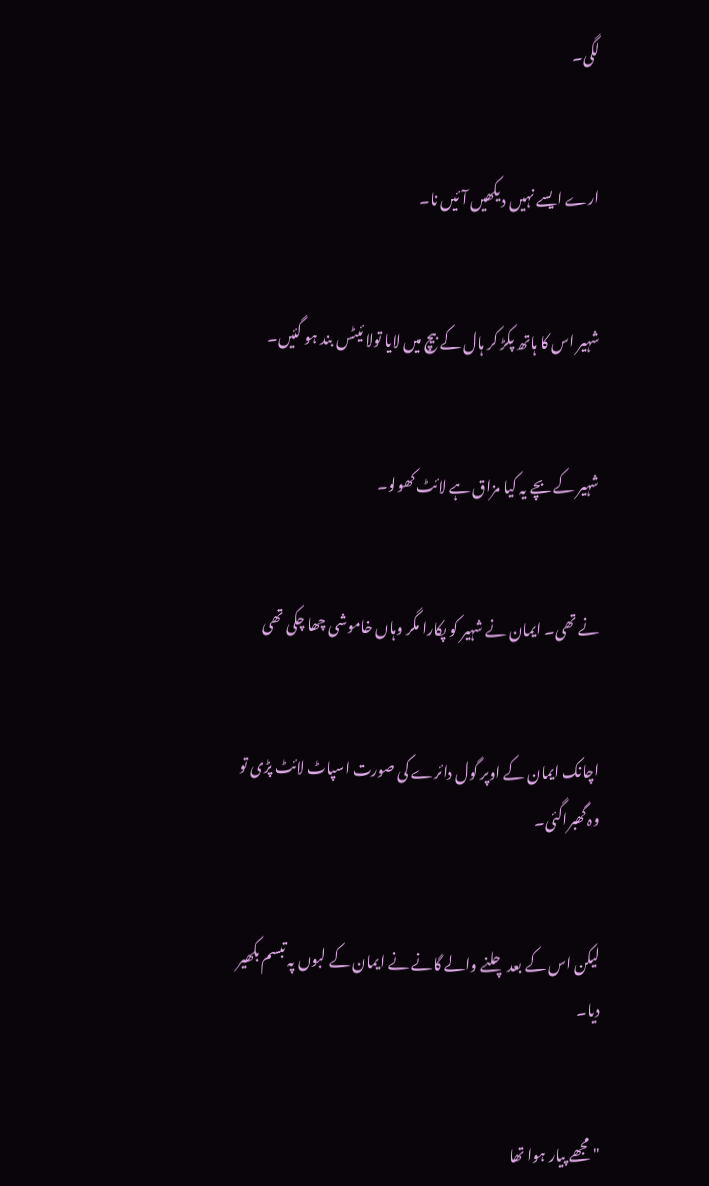لگی۔


ارے ایسے نہیں دیکھیں آئیں نا۔


شہیر اس کا ہاتھ پکڑ کر ہال کے بیچ میں لایا تولا ئیٹس بند ہو گئیں۔


شہیر کے بچے یہ کیا مزاق ہے لائٹ کھولو۔


نے تھی۔ ایمان نے شہیر کو پکارا مگر وہاں خاموشی چھا چکی تھی


اچانک ایمان کے اوپر گول دائرے کی صورت اسپاٹ لائٹ پڑی تو وہ گھبراگئی۔


لیکن اس کے بعد چلنے والے گانے نے ایمان کے لبوں پہ تبسم بکھیر دیا۔


" مجھے پیار ہوا تھا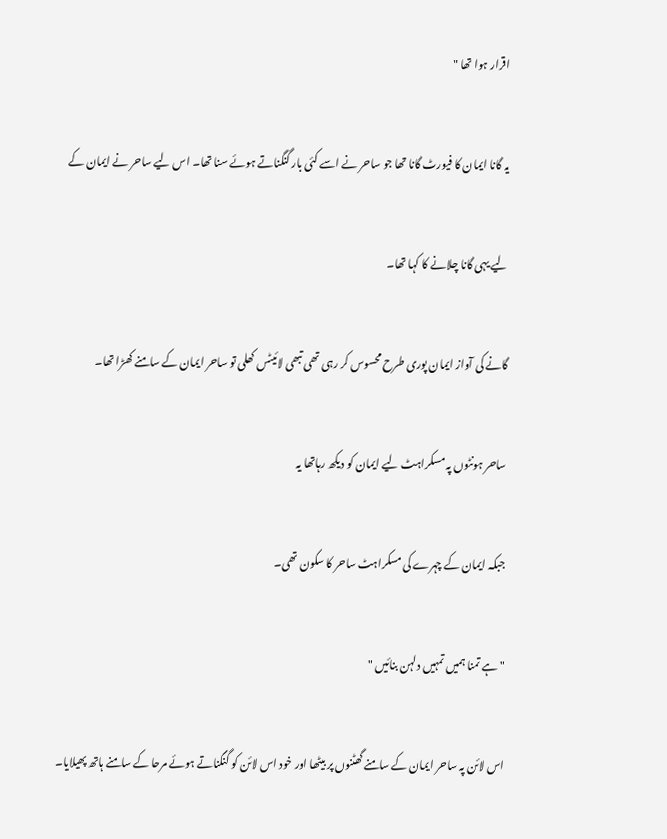اقرار ہوا تھا "


یہ گانا ایمان کا فیورٹ گانا تھا جو ساحر نے اسے کئی بار گنگناتے ہوئے سنا تھا۔ اس لیے ساحر نے ایمان کے


لیے یہی گانا چلانے کا کہا تھا۔


گانے کی آواز ایمان پوری طرح محسوس کر رہی تھی تبھی لائیٹس کھلی تو ساحر ایمان کے سامنے کھڑا تھا۔


ساحر ہونٹوں پہ مسکراہٹ لیے ایمان کو دیکھ رہاتھا یہ


جبکہ ایمان کے چہرے کی مسکراہٹ ساحر کا سکون تھی۔


" ہے تمنا ہمیں تمہیں دلہن بنائیں "


اس لائن پہ ساحر ایمان کے سامنے گھٹنوں پر بیٹھا اور خود اس لائن کو گنگناتے ہوئے مرحا کے سامنے ہاتھ پھیلایا۔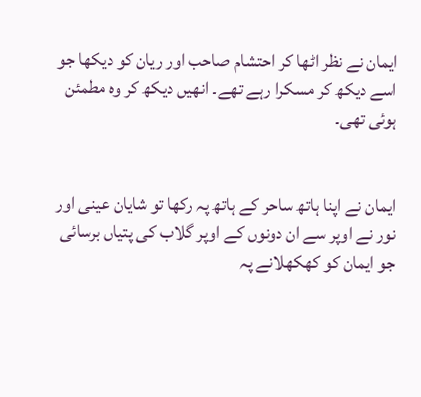ایمان نے نظر اٹھا کر احتشام صاحب اور ریان کو دیکھا جو اسے دیکھ کر مسکرا رہے تھے۔ انھیں دیکھ کر وہ مطمئن ہوئی تھی۔


ایمان نے اپنا ہاتھ ساحر کے ہاتھ پہ رکھا تو شایان عینی اور نور نے اوپر سے ان دونوں کے اوپر گلاب کی پتیاں برسائی جو ایمان کو کھکھلانے پہ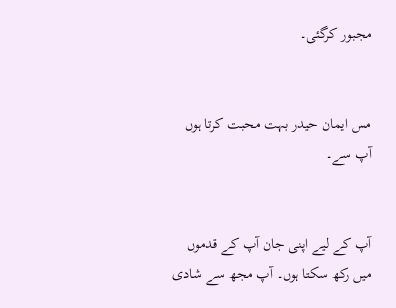مجبور کرگئی۔


مس ایمان حیدر بہت محبت کرتا ہوں آپ سے۔


آپ کے لیے اپنی جان آپ کے قدموں میں رکھ سکتا ہوں۔ آپ مجھ سے شادی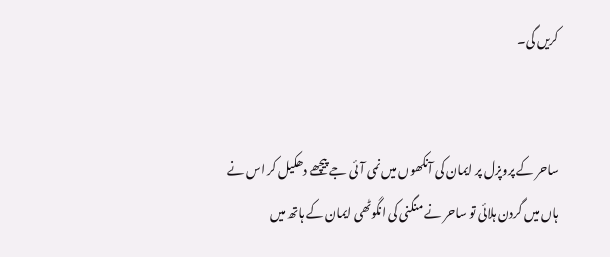کریں گی۔


ساحر کے پروپزل پر ایمان کی آنکھوں میں نمی آئی جے پیچھے دھکیل کر اس نے ہاں میں گردن ہلائی تو ساحر نے منگنی کی انگوٹھی ایمان کے ہاتھ میں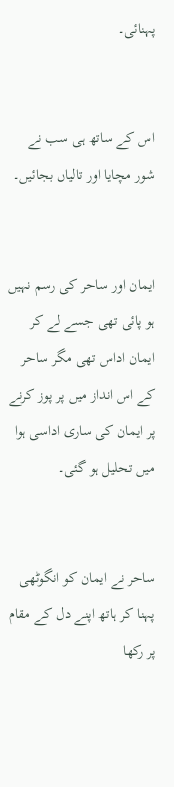پہنائی۔


اس کے ساتھ ہی سب نے شور مچایا اور تالیاں بجائیں۔


ایمان اور ساحر کی رسم نہیں ہو پائی تھی جسے لے کر ایمان اداس تھی مگر ساحر کے اس انداز میں پر پوز کرنے پر ایمان کی ساری اداسی ہوا میں تحلیل ہو گئی۔


ساحر نے ایمان کو انگوٹھی پہنا کر ہاتھ اپنے دل کے مقام پر رکھا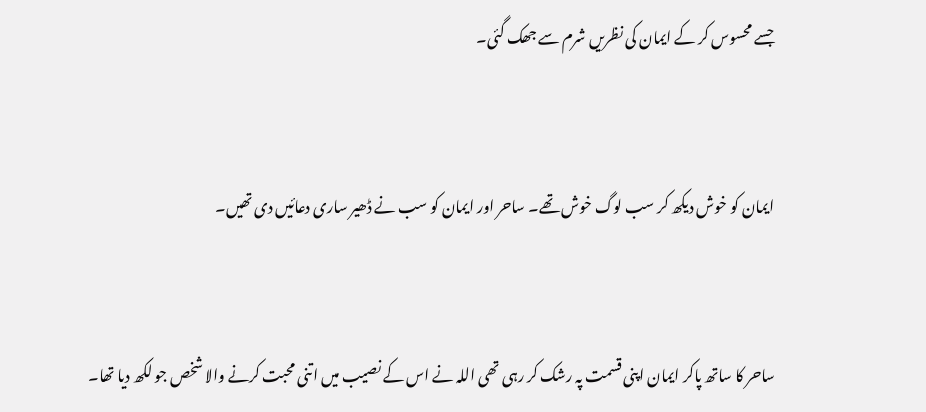جسے محسوس کر کے ایمان کی نظریں شرم سے جھک گئی۔


ایمان کو خوش دیکھ کر سب لوگ خوش تھے۔ ساحر اور ایمان کو سب نے ڈھیر ساری دعائیں دی تھیں۔


ساحر کا ساتھ پاکر ایمان اپنی قسمت پہ رشک کر رہی تھی اللہ نے اس کے نصیب میں اتنی محبت کرنے والا شخص جو لکھ دیا تھا۔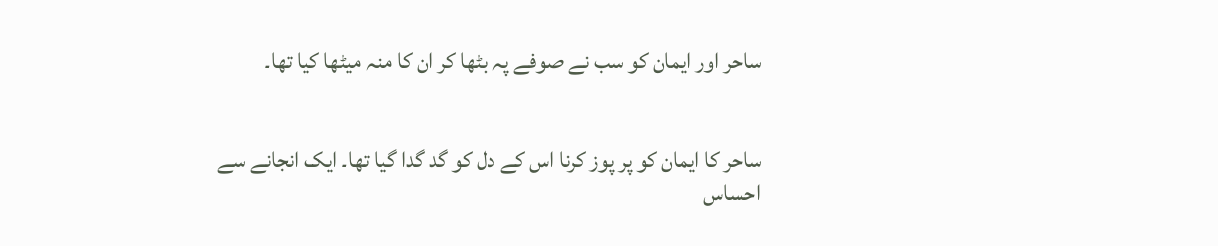ساحر اور ایمان کو سب نے صوفے پہ بٹھا کر ان کا منہ میٹھا کیا تھا۔


ساحر کا ایمان کو پر پوز کرنا اس کے دل کو گد گدا گیا تھا۔ ایک انجانے سے احساس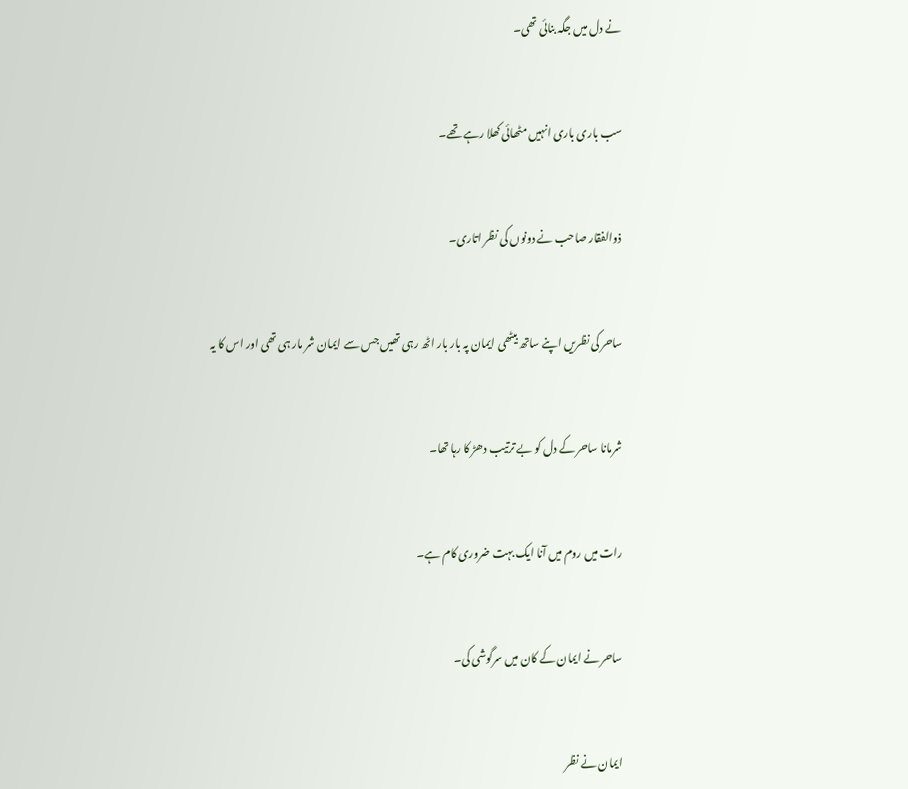نے دل میں جگہ بنائی تھی۔


سب باری باری انہیں مٹھائی کھلا رہے تھے۔


ذوالفقار صاحب نے دونوں کی نظر اتاری۔


ساحر کی نظریں اپنے ساتھ بیٹھی ایمان پہ بار بار اٹھ رہی تھیں جس سے ایمان شر مار ہی تھی اور اس کا یہ


شرمانا ساحر کے دل کو بے ترتیب دھڑ کا رہا تھا۔


رات میں روم میں آنا ایک بہت ضروری کام ہے۔


ساحر نے ایمان کے کان میں سرگوشی کی۔


ایمان نے نظر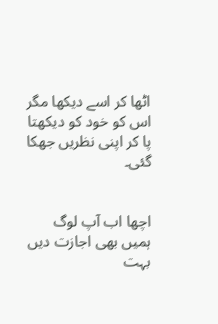اٹھا کر اسے دیکھا مگر اس کو خود کو دیکھتا پا کر اپنی نظریں جھکا گئی۔


اچھا اب آپ لوگ ہمیں بھی اجازت دیں بہت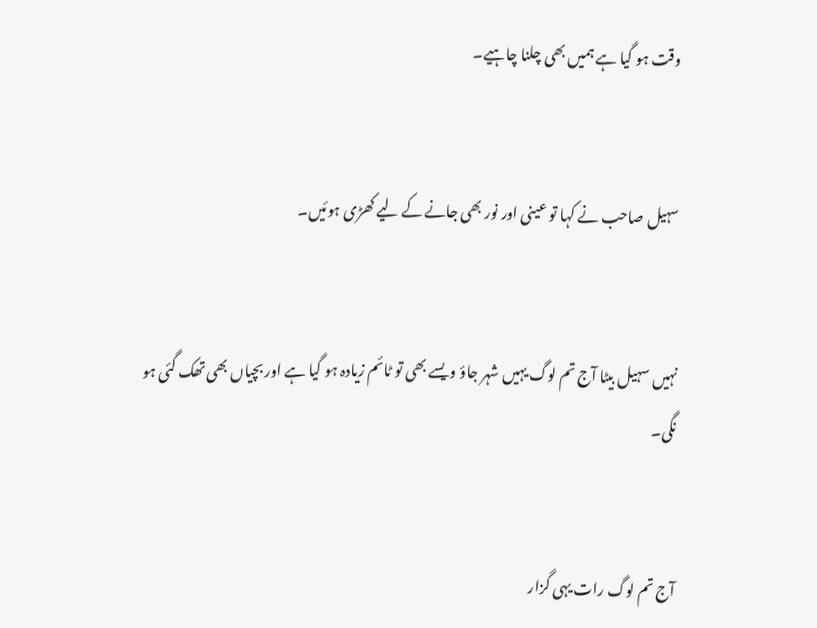وقت ہو گیا ہے ہمیں بھی چلنا چاہیے۔


سہیل صاحب نے کہا تو عینی اور نور بھی جانے کے لیے کھڑی ہوئیں۔


نہیں سہیل بیٹا آج تم لوگ یہیں شہر جاؤ ویسے بھی تو ٹائم زیادہ ہو گیا ہے اور بچیاں بھی تھک گئی ہو نگی۔


آج تم لوگ رات یہی گزار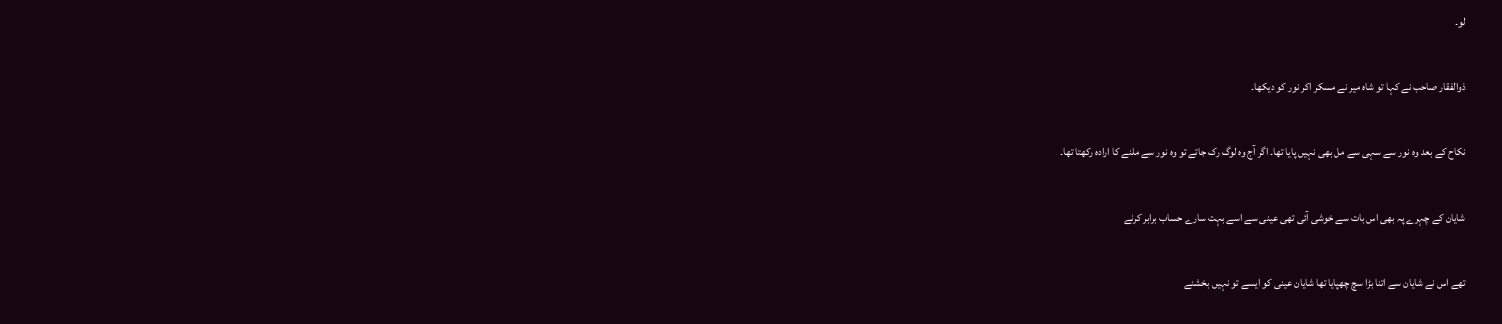لو۔


ذوالفقار صاحب نے کہا تو شاہ میر نے مسکر اکر نور کو دیکھا۔


نکاح کے بعد وہ نور سے سہی سے مل بھی نہیں پایا تھا۔ اگر آج وہ لوگ رک جاتے تو وہ نور سے ملنے کا ارادہ رکھتا تھا۔


شایان کے چہرے پہ بھی اس بات سے خوشی آئی تھی عینی سے اسے بہت سارے حساب برابر کرنے


تھے اس نے شایان سے اتنا بڑا سچ چھپایا تھا شایان عینی کو ایسے تو نہیں بخشنے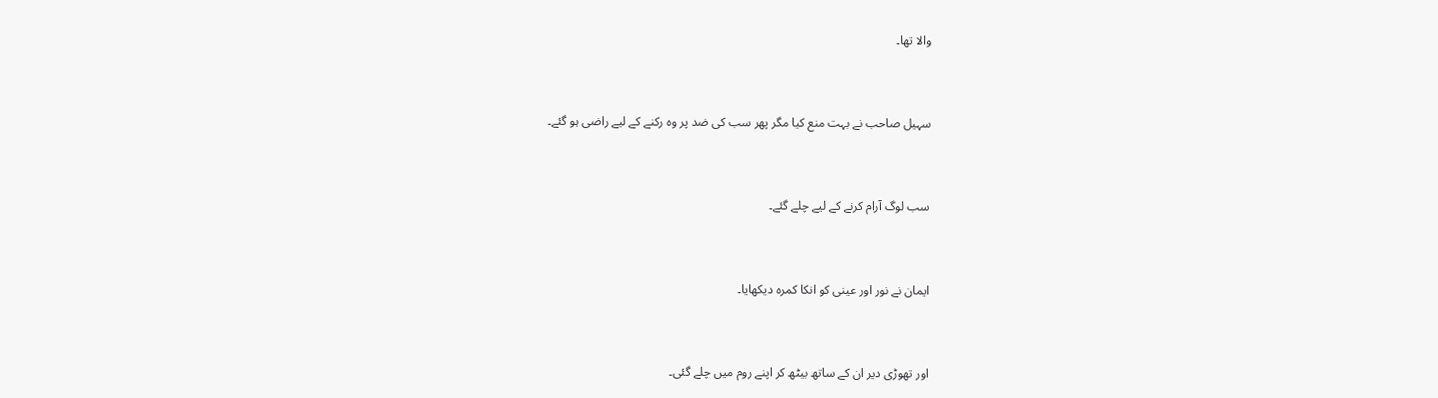والا تھا۔


سہیل صاحب نے بہت منع کیا مگر پھر سب کی ضد پر وہ رکنے کے لیے راضی ہو گئے۔


سب لوگ آرام کرنے کے لیے چلے گئے۔


ایمان نے نور اور عینی کو انکا کمرہ دیکھایا۔


اور تھوڑی دیر ان کے ساتھ بیٹھ کر اپنے روم میں چلے گئی۔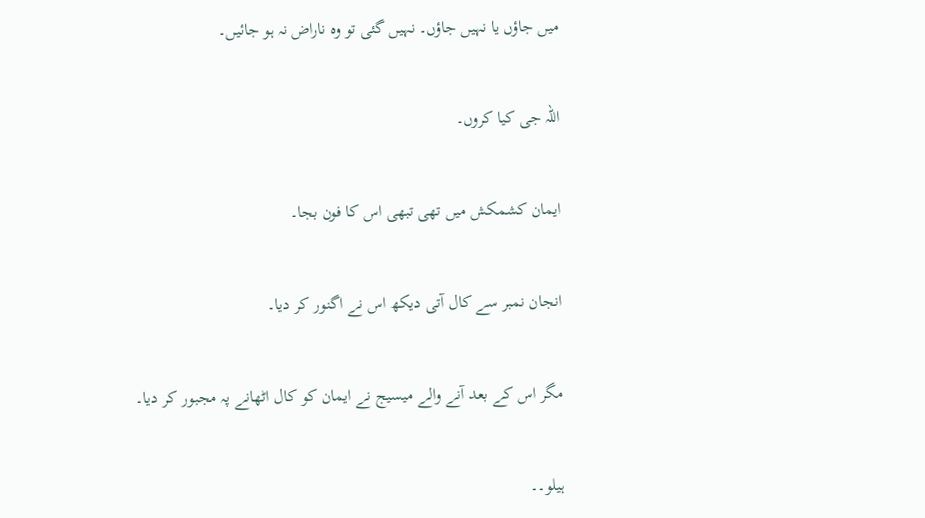میں جاؤں یا نہیں جاؤں۔ نہیں گئی تو وہ ناراض نہ ہو جائیں۔


اللہ جی کیا کروں۔


ایمان کشمکش میں تھی تبھی اس کا فون بجا۔


انجان نمبر سے کال آتی دیکھ اس نے اگنور کر دیا۔


مگر اس کے بعد آنے والے میسیج نے ایمان کو کال اٹھانے پہ مجبور کر دیا۔


ہیلو۔۔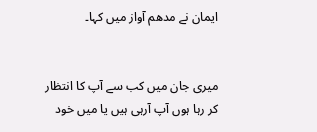ایمان نے مدھم آواز میں کہا۔


میری جان میں کب سے آپ کا انتظار کر رہا ہوں آپ آرہی ہیں یا میں خود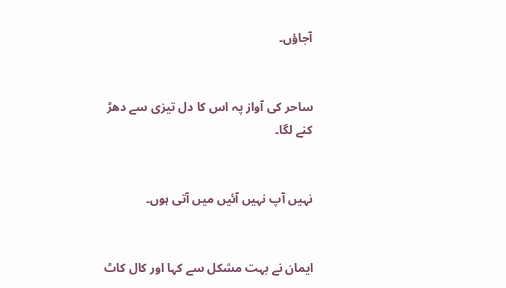آجاؤں۔


ساحر کی آواز پہ اس کا دل تیزی سے دھڑ کنے لگا۔


نہیں آپ نہیں آئیں میں آتی ہوں۔


ایمان نے بہت مشکل سے کہا اور کال کاٹ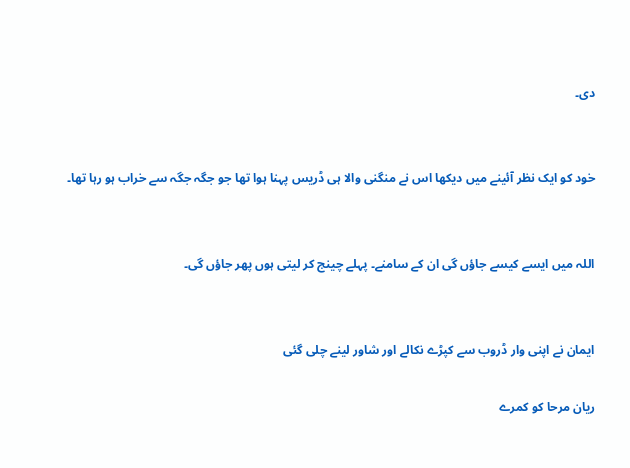دی۔


خود کو ایک نظر آئینے میں دیکھا اس نے منگنی والا ہی ڈریس پہنا ہوا تھا جو جگہ جگہ سے خراب ہو رہا تھا۔


اللہ میں ایسے کیسے جاؤں گی ان کے سامنے۔ پہلے چینج کر لیتی ہوں پھر جاؤں گی۔


ایمان نے اپنی وار ڈروب سے کپڑے نکالے اور شاور لینے چلی گئی

ریان مرحا کو کمرے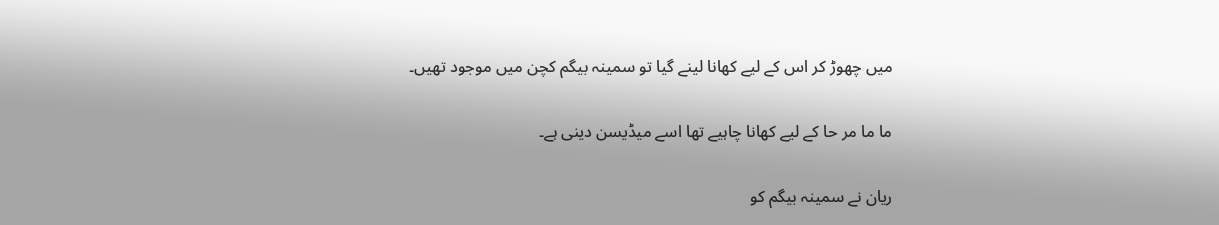میں چھوڑ کر اس کے لیے کھانا لینے گیا تو سمینہ بیگم کچن میں موجود تھیں۔

ما ما مر حا کے لیے کھانا چاہیے تھا اسے میڈیسن دینی ہے۔

ریان نے سمینہ بیگم کو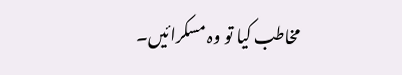مخاطب کیا تو وہ مسکرائیں۔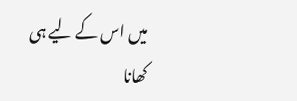میں اس کے لیے ہی کھانا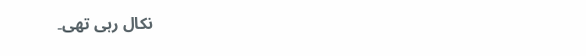نکال رہی تھی۔